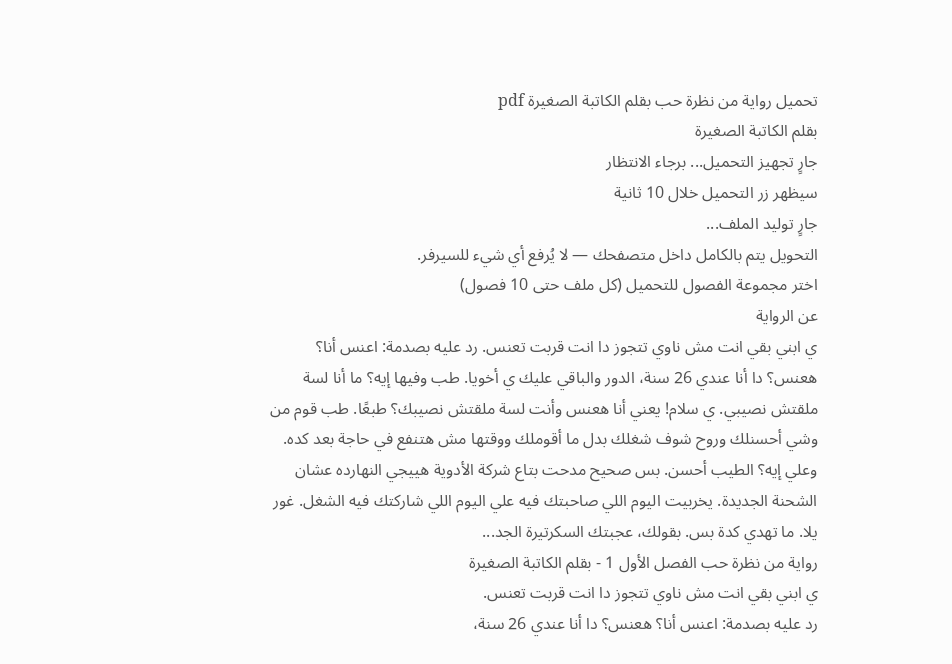تحميل رواية من نظرة حب بقلم الكاتبة الصغيرة pdf
بقلم الكاتبة الصغيرة
جارٍ تجهيز التحميل... برجاء الانتظار
سيظهر زر التحميل خلال 10 ثانية
جارٍ توليد الملف...
التحويل يتم بالكامل داخل متصفحك — لا يُرفع أي شيء للسيرفر.
اختر مجموعة الفصول للتحميل (كل ملف حتى 10 فصول)
عن الرواية
ي ابني بقي انت مش ناوي تتجوز دا انت قربت تعنس. رد عليه بصدمة: اعنس أنا؟ هعنس؟ دا أنا عندي 26 سنة، الدور والباقي عليك ي أخويا. طب وفيها إيه؟ ما أنا لسة ملقتش نصيبي. ي سلام! يعني أنا هعنس وأنت لسة ملقتش نصيبك؟ طبعًا. طب قوم من وشي أحسنلك وروح شوف شغلك بدل ما أقوملك ووقتها مش هتنفع في حاجة بعد كده. وعلي إيه؟ الطيب أحسن. بس صحيح مدحت بتاع شركة الأدوية هييجي النهارده عشان الشحنة الجديدة. يخربيت اليوم اللي صاحبتك فيه علي اليوم اللي شاركتك فيه الشغل. غور يلا. ما تهدي كدة بس. بقولك، عجبتك السكرتيرة الجد...
رواية من نظرة حب الفصل الأول 1 - بقلم الكاتبة الصغيرة
ي ابني بقي انت مش ناوي تتجوز دا انت قربت تعنس.
رد عليه بصدمة: اعنس أنا؟ هعنس؟ دا أنا عندي 26 سنة،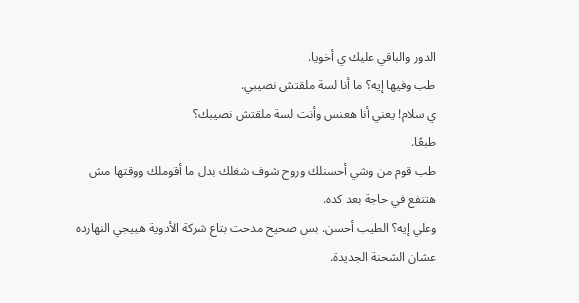الدور والباقي عليك ي أخويا.
طب وفيها إيه؟ ما أنا لسة ملقتش نصيبي.
ي سلام! يعني أنا هعنس وأنت لسة ملقتش نصيبك؟
طبعًا.
طب قوم من وشي أحسنلك وروح شوف شغلك بدل ما أقوملك ووقتها مش هتنفع في حاجة بعد كده.
وعلي إيه؟ الطيب أحسن. بس صحيح مدحت بتاع شركة الأدوية هييجي النهارده عشان الشحنة الجديدة.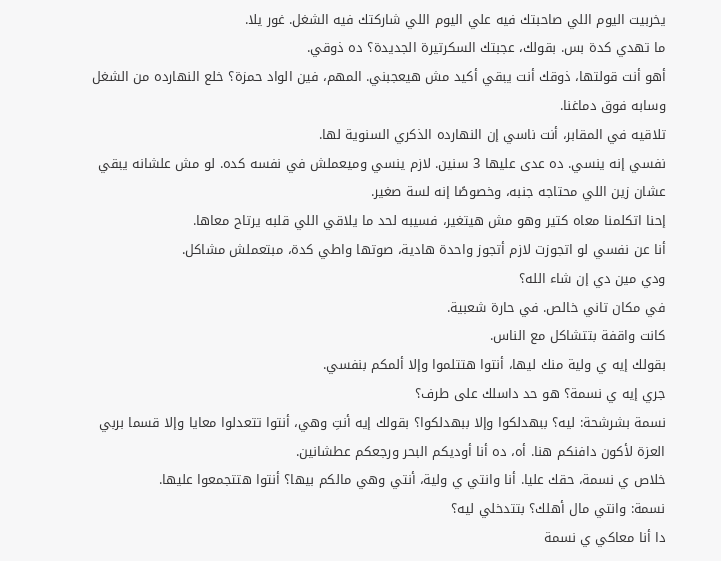يخربيت اليوم اللي صاحبتك فيه علي اليوم اللي شاركتك فيه الشغل. غور يلا.
ما تهدي كدة بس. بقولك، عجبتك السكرتيرة الجديدة؟ ده ذوقي.
أهو أنت قولتها، ذوقك أنت يبقي أكيد مش هيعجبني. المهم، فين الواد حمزة؟ خلع النهارده من الشغل وسابه فوق دماغنا.
تلاقيه في المقابر، أنت ناسي إن النهارده الذكري السنوية لها.
نفسي إنه ينسي. ده عدى عليها 3 سنين. لازم ينسي وميعملش في نفسه كده. لو مش علشانه يبقي عشان زين اللي محتاجه جنبه، وخصوصًا إنه لسة صغير.
إحنا اتكلمنا معاه كتير وهو مش هيتغير، فسيبه لحد ما يلاقي اللي قلبه يرتاح معاها.
أنا عن نفسي لو اتجوزت لازم أتجوز واحدة هادية، صوتها واطي كدة، مبتعملش مشاكل.
ودي مين دي إن شاء الله؟
في مكان تاني خالص. في حارة شعبية.
كانت واقفة بتتشاكل مع الناس.
بقولك إيه ي ولية منك ليها، أنتوا هتتلموا وإلا ألمكم بنفسي.
جري إيه ي نسمة؟ هو حد داسلك على طرف؟
نسمة بشرشحة: ليه؟ ببهدلكوا وإلا ببهدلكوا؟ بقولك إيه أنتِ وهي، أنتوا تتعدلوا معايا وإلا قسما بربي العزة لأكون دافنكم هنا. أه، ده أنا أوديكم البحر ورجعكم عطشانين.
خلاص ي نسمة، حقك عليا. أنا وانتي ي ولية، أنتي وهي مالكم بيها؟ أنتوا هتتجمعوا عليها.
نسمة: وانتي مال أهلك؟ بتتدخلي ليه؟
دا أنا معاكي ي نسمة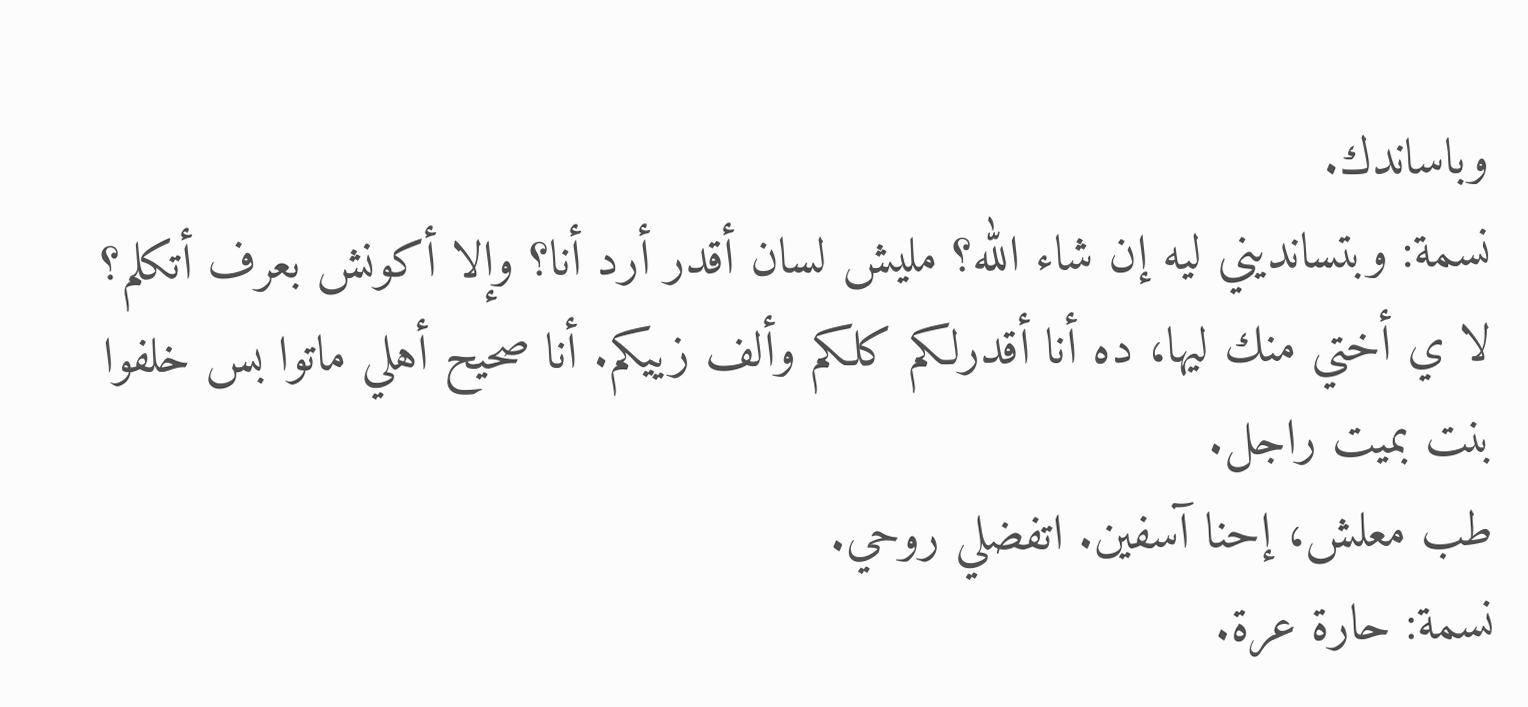وباساندك.
نسمة: وبتسانديني ليه إن شاء الله؟ مليش لسان أقدر أرد أنا؟ وإلا أكونش بعرف أتكلم؟ لا ي أختي منك ليها، ده أنا أقدرلكم كلكم وألف زييكم. أنا صحيح أهلي ماتوا بس خلفوا بنت بميت راجل.
طب معلش، إحنا آسفين. اتفضلي روحي.
نسمة: حارة عرة.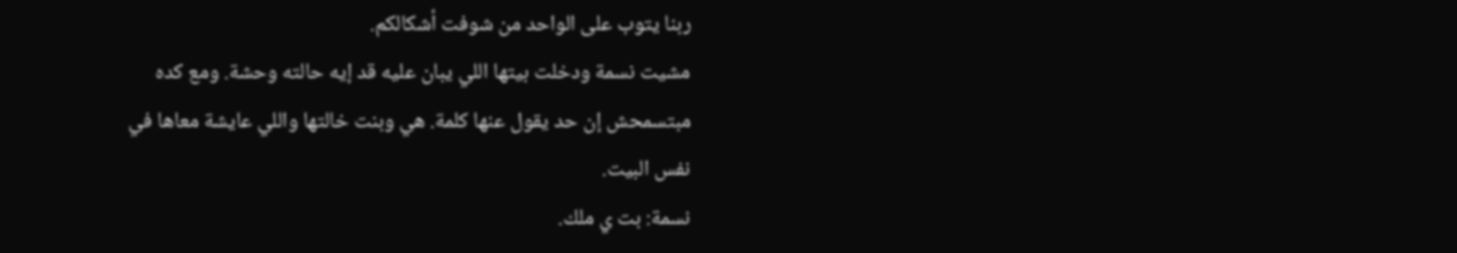ربنا يتوب على الواحد من شوفت أشكالكم.
مشيت نسمة ودخلت بيتها اللي يبان عليه قد إيه حالته وحشة. ومع كده مبتسمحش إن حد يقول عنها كلمة. هي وبنت خالتها واللي عايشة معاها في نفس البيت.
نسمة: بت ي ملك.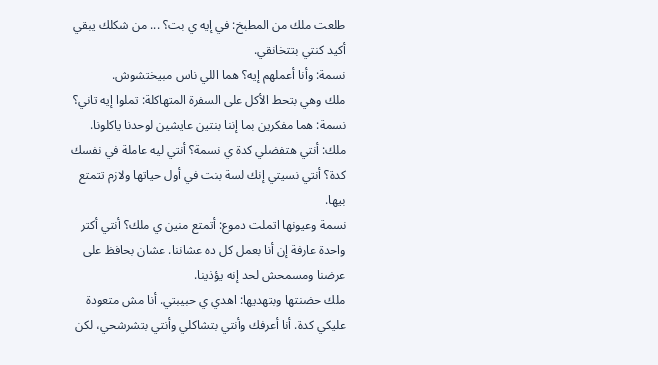طلعت ملك من المطبخ: في إيه ي بت؟ ... من شكلك يبقي أكيد كنتي بتتخانقي.
نسمة: وأنا أعملهم إيه؟ هما اللي ناس مبيختشوش.
ملك وهي بتحط الأكل على السفرة المتهاكلة: تملوا إيه تاني؟
نسمة: هما مفكرين بما إننا بنتين عايشين لوحدنا ياكلونا.
ملك: أنتي هتفضلي كدة ي نسمة؟ أنتي ليه عاملة في نفسك كدة؟ أنتي نسيتي إنك لسة بنت في أول حياتها ولازم تتمتع بيها.
نسمة وعيونها اتملت دموع: أتمتع منين ي ملك؟ أنتي أكتر واحدة عارفة إن أنا بعمل كل ده عشاننا. عشان بحافظ على عرضنا ومسمحش لحد إنه يؤذينا.
ملك حضنتها وبتهديها: اهدي ي حبيبتي. أنا مش متعودة عليكي كدة. أنا أعرفك وأنتي بتشاكلي وأنتي بتشرشحي، لكن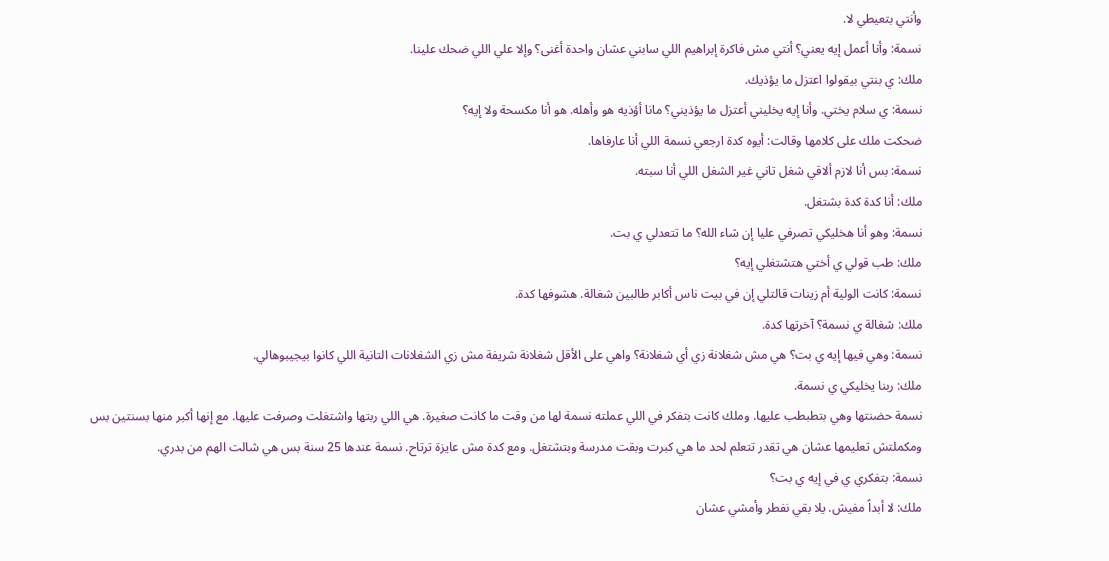وأنتي بتعيطي لا.
نسمة: وأنا أعمل إيه يعني؟ أنتي مش فاكرة إبراهيم اللي سابني عشان واحدة أغنى؟ وإلا علي اللي ضحك علينا.
ملك: ي بنتي بيقولوا اعتزل ما يؤذيك.
نسمة: ي سلام يختي. وأنا إيه يخليني أعتزل ما يؤذيني؟ مانا أؤذيه هو وأهله. هو أنا مكسحة ولا إيه؟
ضحكت ملك على كلامها وقالت: أيوه كدة ارجعي نسمة اللي أنا عارفاها.
نسمة: بس أنا لازم ألاقي شغل تاني غير الشغل اللي أنا سبته.
ملك: أنا كدة كدة بشتغل.
نسمة: وهو أنا هخليكي تصرفي عليا إن شاء الله؟ ما تتعدلي ي بت.
ملك: طب قولي ي أختي هتشتغلي إيه؟
نسمة: كانت الولية أم زينات قالتلي إن في بيت ناس أكابر طالبين شغالة. هشوفها كدة.
ملك: شغالة ي نسمة؟ آخرتها كدة.
نسمة: وهي فيها إيه ي بت؟ هي مش شغلانة زي أي شغلانة؟ واهي على الأقل شغلانة شريفة مش زي الشغلانات التانية اللي كانوا بيجيبوهالي.
ملك: ربنا يخليكي ي نسمة.
نسمة حضنتها وهي بتطبطب عليها. وملك كانت بتفكر في اللي عملته نسمة لها من وقت ما كانت صغيرة. هي اللي ربتها واشتغلت وصرفت عليها. مع إنها أكبر منها بسنتين بس ومكملتش تعليمها عشان هي تقدر تتعلم لحد ما هي كبرت وبقت مدرسة وبتشتغل. ومع كدة مش عايزة ترتاح. نسمة عندها 25 سنة بس هي شالت الهم من بدري.
نسمة: بتفكري ي في إيه ي بت؟
ملك: لا أبداً مفيش. يلا بقي نفطر وأمشي عشان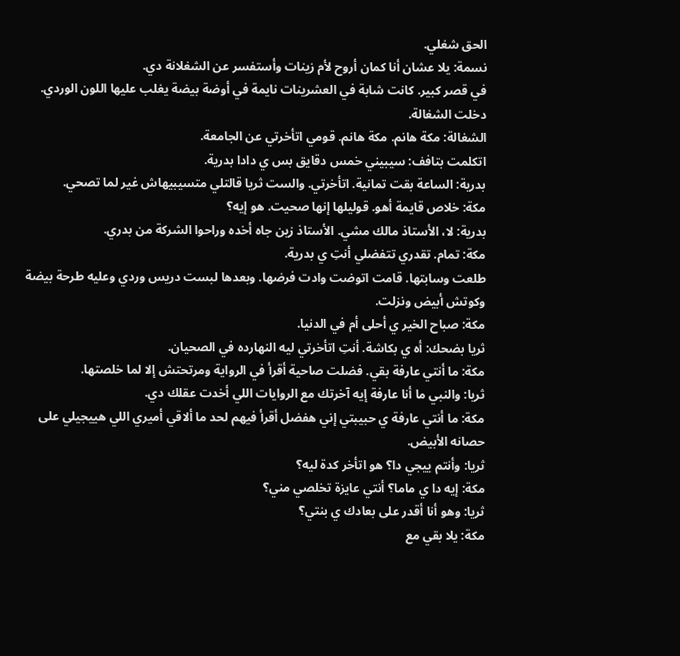الحق شغلي.
نسمة: يلا عشان أنا كمان أروح لأم زينات وأستفسر عن الشغلانة دي.
في قصر كبير. كانت شابة في العشرينات نايمة في أوضة بيضة يغلب عليها اللون الوردي. دخلت الشغالة.
الشغالة: مكة هانم. مكة هانم. قومي اتأخرتي عن الجامعة.
اتكلمت بتافف: سيبيني خمس دقايق بس ي دادا بدرية.
بدرية: الساعة بقت تمانية. اتأخرتي. والست ثريا قالتلي متسيبيهاش غير لما تصحي.
مكة: خلاص قايمة أهو. قوليلها إنها صحيت. هو إيه؟
بدرية: لا، الأستاذ مالك مشي. الأستاذ زين جاه أخده وراحوا الشركة من بدري.
مكة: تمام. تقدري تتفضلي أنتِ ي بدرية.
طلعت وسابتها. قامت اتوضت وادت فرضها. وبعدها لبست دريس وردي وعليه طرحة بيضة وكوتش أبيض ونزلت.
مكة: صباح الخير ي أحلى أم في الدنيا.
ثريا بضحك: أه ي بكاشة. أنتِ اتأخرتي ليه النهارده في الصحيان.
مكة: ما أنتي عارفة بقي. فضلت صاحية أقرأ في الرواية ومرتحتش إلا لما خلصتها.
ثريا: والنبي ما أنا عارفة إيه آخرتك مع الروايات اللي أخدت عقلك دي.
مكة: ما أنتي عارفة ي حبيبتي إني هفضل أقرأ فيهم لحد ما ألاقي أميري اللي هييجيلي على حصانه الأبيض.
ثريا: وأنتم ييجي دا؟ هو اتأخر كدة ليه؟
مكة: إيه دا ي ماما؟ أنتي عايزة تخلصي مني؟
ثريا: وهو أنا أقدر على بعادك ي بنتي؟
مكة: يلا بقي مع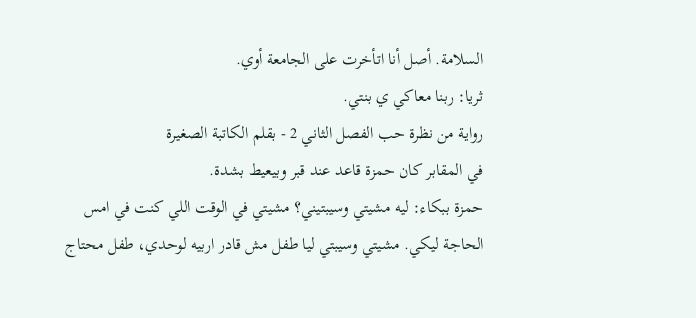السلامة. أصل أنا اتأخرت على الجامعة أوي.
ثريا: ربنا معاكي ي بنتي.
رواية من نظرة حب الفصل الثاني 2 - بقلم الكاتبة الصغيرة
في المقابر كان حمزة قاعد عند قبر وبيعيط بشدة.
حمزة ببكاء: ليه مشيتي وسيبتيني؟ مشيتي في الوقت اللي كنت في امس الحاجة ليكي. مشيتي وسيبتي ليا طفل مش قادر اربيه لوحدي، طفل محتاج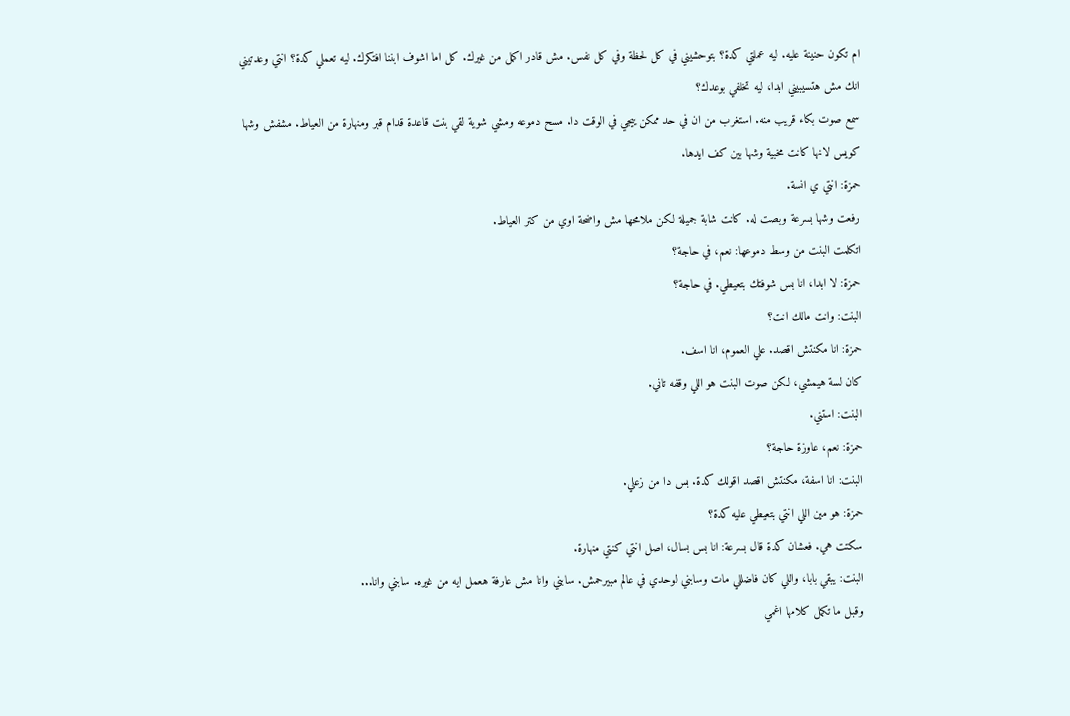ام تكون حنينة عليه. ليه عملتي كدة؟ بتوحشيني في كل لحظة وفي كل نفس. مش قادر اكمل من غيرك. كل اما اشوف ابننا افتكرك. ليه تعملي كدة؟ انتي وعدتيني انك مش هتسيبيني ابدا، ليه تخلفي بوعدك؟
سمع صوت بكاء قريب منه. استغرب من ان في حد ممكن ييجي في الوقت دا. مسح دموعه ومشي شوية لقي بنت قاعدة قدام قبر ومنهارة من العياط. مشفش وشها كويس لانها كانت مخبية وشها بين كف ايدها.
حمزة: انتي ي انسة.
رفعت وشها بسرعة وبصت له. كانت شابة جميلة لكن ملامحها مش واضحة اوي من كتر العياط.
اتكلمت البنت من وسط دموعها: نعم، في حاجة؟
حمزة: لا ابدا، انا بس شوفتك بتعيطي. في حاجة؟
البنت: وانت مالك انت؟
حمزة: انا مكنتش اقصد. علي العموم، انا اسف.
كان لسة هيمشي، لكن صوت البنت هو اللي وقفه تاني.
البنت: استني.
حمزة: نعم، عاوزة حاجة؟
البنت: انا اسفة، مكنتش اقصد اقولك كدة. بس دا من زعلي.
حمزة: هو مين اللي انتي بتعيطي عليه كدة؟
سكتت هي. فعشان كدة قال بسرعة: انا بس بسال، اصل انتي كنتي منهارة.
البنت: يبقي بابا، واللي كان فاضللي مات وسابني لوحدي في عالم مبيرحمش. سابني وانا مش عارفة هعمل ايه من غيره. سابني وانا...
وقبل ما تكمل كلامها اغمي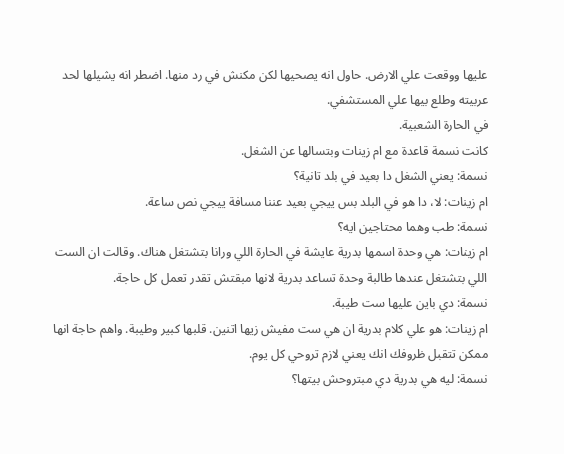عليها ووقعت علي الارض. حاول انه يصحيها لكن مكنش في رد منها. اضطر انه يشيلها لحد عربيته وطلع بيها علي المستشفي.
في الحارة الشعبية.
كانت نسمة قاعدة مع ام زينات وبتسالها عن الشغل.
نسمة: يعني الشغل دا بعيد في بلد تانية؟
ام زينات: لا، دا هو في البلد بس ييجي بعيد عننا مسافة ييجي نص ساعة.
نسمة: طب وهما محتاجين ايه؟
ام زينات: هي وحدة اسمها بدرية عايشة في الحارة اللي ورانا بتشتغل هناك. وقالت ان الست اللي بتشتغل عندها طالبة وحدة تساعد بدرية لانها مبقتش تقدر تعمل كل حاجة.
نسمة: دي باين عليها ست طيبة.
ام زينات: هو علي كلام بدرية ان هي ست مفيش زيها اتنين. قلبها كبير وطيبة. واهم حاجة انها ممكن تتقبل ظروفك انك يعني لازم تروحي كل يوم.
نسمة: ليه هي بدرية دي مبتروحش بيتها؟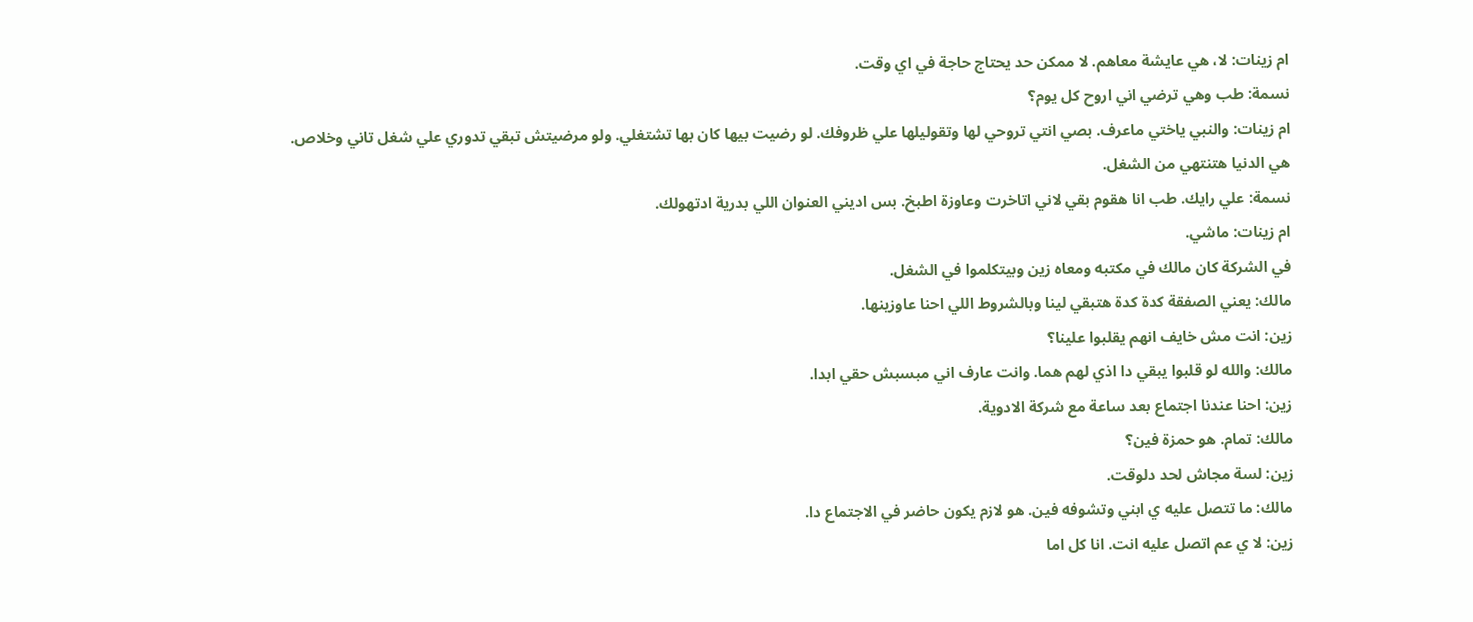ام زينات: لا، هي عايشة معاهم. لا ممكن حد يحتاج حاجة في اي وقت.
نسمة: طب وهي ترضي اني اروح كل يوم؟
ام زينات: والنبي ياختي ماعرف. بصي انتي تروحي لها وتقوليلها علي ظروفك. لو رضيت بيها كان بها تشتغلي. ولو مرضيتش تبقي تدوري علي شغل تاني وخلاص. هي الدنيا هتنتهي من الشغل.
نسمة: علي رايك. طب انا هقوم بقي لاني اتاخرت وعاوزة اطبخ. بس اديني العنوان اللي بدرية ادتهولك.
ام زينات: ماشي.
في الشركة كان مالك في مكتبه ومعاه زين وبيتكلموا في الشغل.
مالك: يعني الصفقة كدة كدة هتبقي لينا وبالشروط اللي احنا عاوزينها.
زين: انت مش خايف انهم يقلبوا علينا؟
مالك: والله لو قلبوا يبقي دا اذي لهم هما. وانت عارف اني مبسبش حقي ابدا.
زين: احنا عندنا اجتماع بعد ساعة مع شركة الادوية.
مالك: تمام. هو حمزة فين؟
زين: لسة مجاش لحد دلوقت.
مالك: ما تتصل عليه ي ابني وتشوفه فين. هو لازم يكون حاضر في الاجتماع دا.
زين: لا ي عم اتصل عليه انت. انا كل اما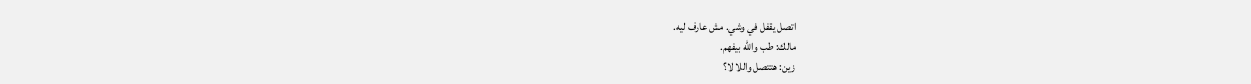اتصل يقفل في وشي. مش عارف ليه.
مالك: طب والله بيفهم.
زين: هتتصل واللا لا؟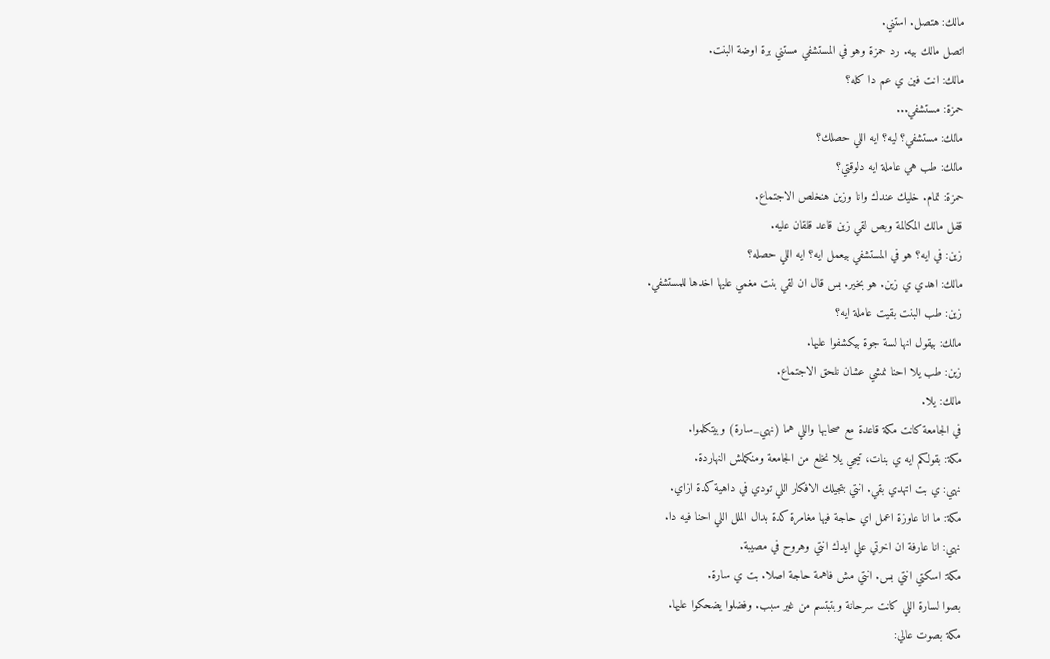مالك: هتصل. استني.
اتصل مالك بيه. رد حمزة وهو في المستشفي مستني برة اوضة البنت.
مالك: انت فين ي عم دا كله؟
حمزة: مستشفي...
مالك: مستشفي؟ ليه؟ ايه اللي حصلك؟
مالك: طب هي عاملة ايه دلوقتي؟
حمزة: تمام. خليك عندك وانا وزين هنخلص الاجتماع.
قفل مالك المكالمة وبص لقي زين قاعد قلقان عليه.
زين: في ايه؟ هو في المستشفي بيعمل ايه؟ ايه اللي حصله؟
مالك: اهدي ي زين. هو بخير. بس قال ان لقي بنت مغمي عليها اخدها للمستشفي.
زين: طب البنت بقيت عاملة ايه؟
مالك: بيقول انها لسة جوة بيكشفوا عليها.
زين: طب يلا احنا نمشي عشان نلحق الاجتماع.
مالك: يلا.
في الجامعة كانت مكة قاعدة مع صحابها واللي هما (نهي_سارة) وبيتكلموا.
مكة: بقولكم ايه ي بنات، تيجي يلا نخلع من الجامعة ومنكملش النهاردة.
نهي: ي بت اتهدي بقي. انتي بتجيلك الافكار اللي تودي في داهية كدة ازاي.
مكة: ما انا عاوزة اعمل اي حاجة فيها مغامرة كدة بدال الملل اللي احنا فيه دا.
نهي: انا عارفة ان اخرتي علي ايدك انتي وهروح في مصيبة.
مكة: اسكتي انتي بس. انتي مش فاهمة حاجة اصلا. بت ي سارة.
بصوا لسارة اللي كانت سرحانة وبتبتسم من غير سبب. وفضلوا يضحكوا عليها.
مكة بصوت عالي: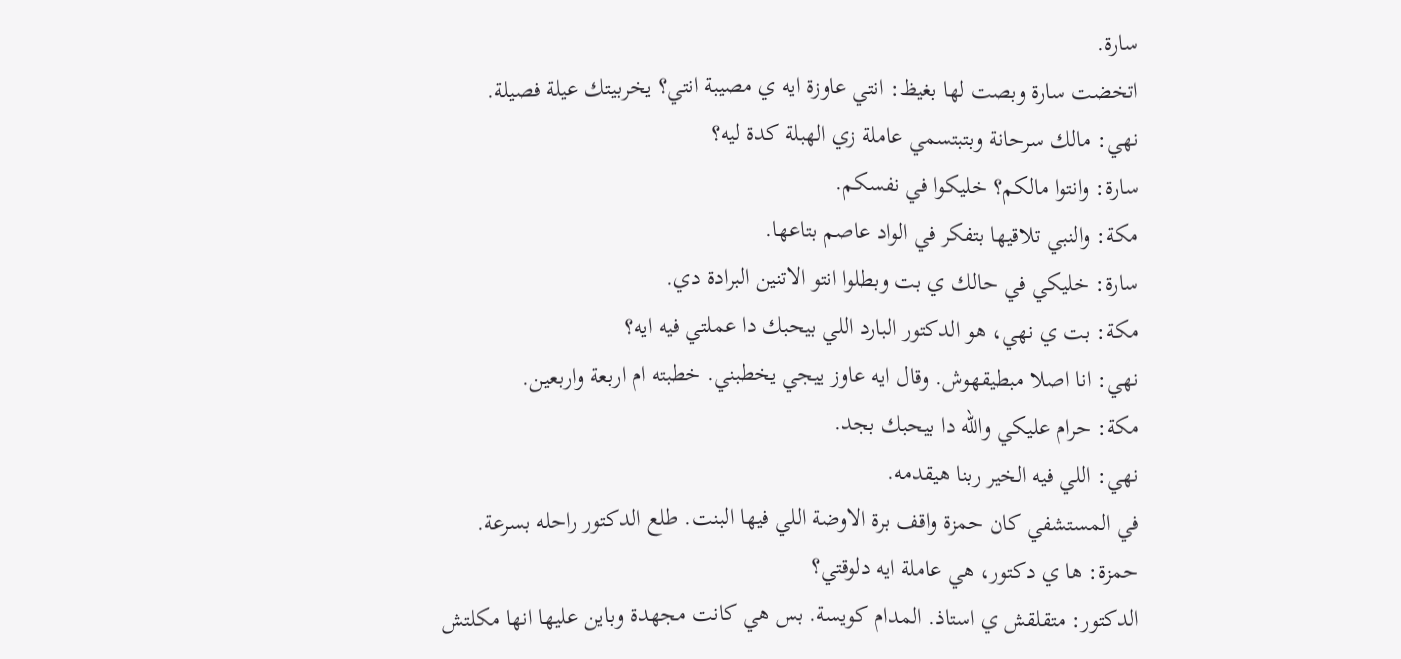سارة.
اتخضت سارة وبصت لها بغيظ: انتي عاوزة ايه ي مصيبة انتي؟ يخربيتك عيلة فصيلة.
نهي: مالك سرحانة وبتبتسمي عاملة زي الهبلة كدة ليه؟
سارة: وانتوا مالكم؟ خليكوا في نفسكم.
مكة: والنبي تلاقيها بتفكر في الواد عاصم بتاعها.
سارة: خليكي في حالك ي بت وبطلوا انتو الاتنين البرادة دي.
مكة: بت ي نهي، هو الدكتور البارد اللي بيحبك دا عملتي فيه ايه؟
نهي: انا اصلا مبطيقهوش. وقال ايه عاوز ييجي يخطبني. خطبته ام اربعة واربعين.
مكة: حرام عليكي والله دا بيحبك بجد.
نهي: اللي فيه الخير ربنا هيقدمه.
في المستشفي كان حمزة واقف برة الاوضة اللي فيها البنت. طلع الدكتور راحله بسرعة.
حمزة: ها ي دكتور، هي عاملة ايه دلوقتي؟
الدكتور: متقلقش ي استاذ. المدام كويسة. بس هي كانت مجهدة وباين عليها انها مكلتش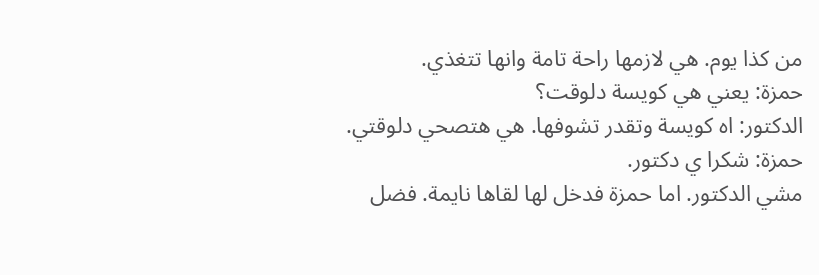من كذا يوم. هي لازمها راحة تامة وانها تتغذي.
حمزة: يعني هي كويسة دلوقت؟
الدكتور: اه كويسة وتقدر تشوفها. هي هتصحي دلوقتي.
حمزة: شكرا ي دكتور.
مشي الدكتور. اما حمزة فدخل لها لقاها نايمة. فضل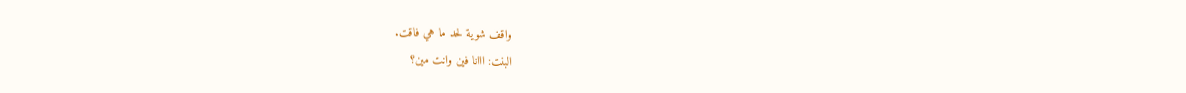واقف شوية لحد ما هي فاقت.
البنت: ااانا فين وانت مين؟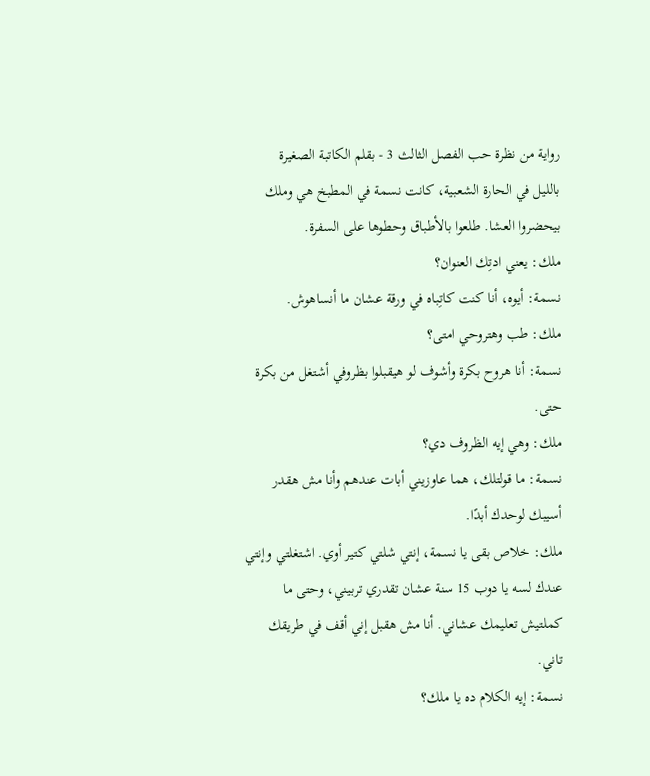رواية من نظرة حب الفصل الثالث 3 - بقلم الكاتبة الصغيرة
بالليل في الحارة الشعبية، كانت نسمة في المطبخ هي وملك بيحضروا العشا. طلعوا بالأطباق وحطوها على السفرة.
ملك: يعني ادتِك العنوان؟
نسمة: أيوه، أنا كنت كاتِباه في ورقة عشان ما أنساهوش.
ملك: طب وهتروحي امتى؟
نسمة: أنا هروح بكرة وأشوف لو هيقبلوا بظروفي أشتغل من بكرة حتى.
ملك: وهي إيه الظروف دي؟
نسمة: ما قولتلك، هما عاوزيني أبات عندهم وأنا مش هقدر أسيبك لوحدك أبدًا.
ملك: خلاص بقى يا نسمة، إنتي شلتي كتير أوي. اشتغلتي وإنتي عندك لسه يا دوب 15 سنة عشان تقدري تربيني، وحتى ما كملتيش تعليمك عشاني. أنا مش هقبل إني أقف في طريقك تاني.
نسمة: إيه الكلام ده يا ملك؟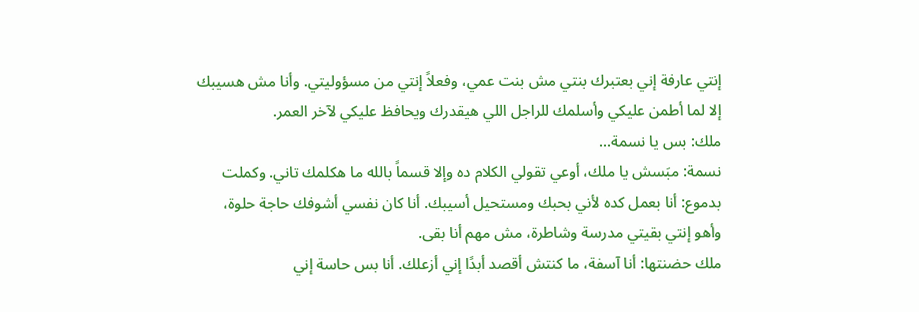إنتي عارفة إني بعتبرك بنتي مش بنت عمي، وفعلاً إنتي من مسؤوليتي. وأنا مش هسيبك إلا لما أطمن عليكي وأسلمك للراجل اللي هيقدرك ويحافظ عليكي لآخر العمر.
ملك: بس يا نسمة...
نسمة: مبَسش يا ملك، أوعي تقولي الكلام ده وإلا قسماً بالله ما هكلمك تاني. وكملت بدموع: أنا بعمل كده لأني بحبك ومستحيل أسيبك. أنا كان نفسي أشوفك حاجة حلوة، وأهو إنتي بقيتي مدرسة وشاطرة، مش مهم أنا بقى.
ملك حضنتها: أنا آسفة، ما كنتش أقصد أبدًا إني أزعلك. أنا بس حاسة إني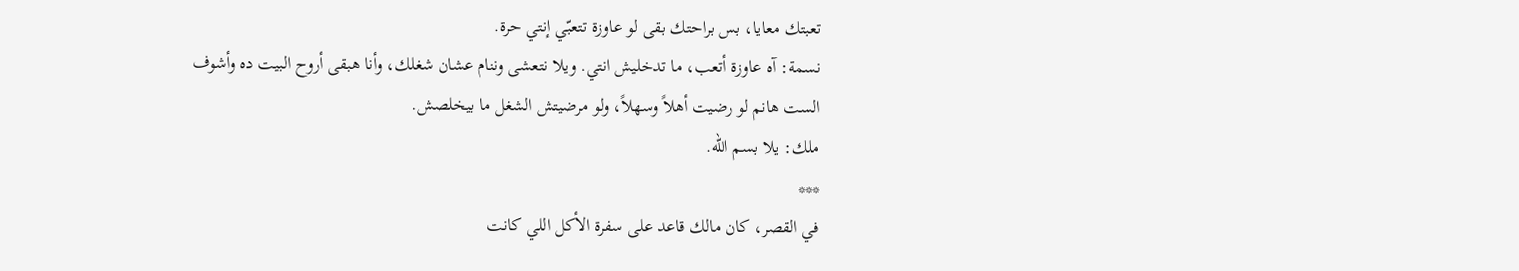تعبتك معايا، بس براحتك بقى لو عاوزة تتعبّي إنتي حرة.
نسمة: آه عاوزة أتعب، ما تدخليش انتي. ويلا نتعشى وننام عشان شغلك، وأنا هبقى أروح البيت ده وأشوف الست هانم لو رضيت أهلاً وسهلاً، ولو مرضيتش الشغل ما بيخلصش.
ملك: يلا بسم الله.
***
في القصر، كان مالك قاعد على سفرة الأكل اللي كانت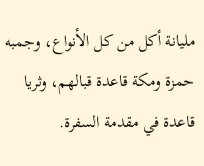مليانة أكل من كل الأنواع، وجمبه حمزة ومكة قاعدة قبالهم، وثريا قاعدة في مقدمة السفرة.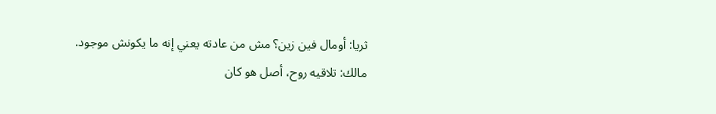ثريا: أومال فين زين؟ مش من عادته يعني إنه ما يكونش موجود.
مالك: تلاقيه روح، أصل هو كان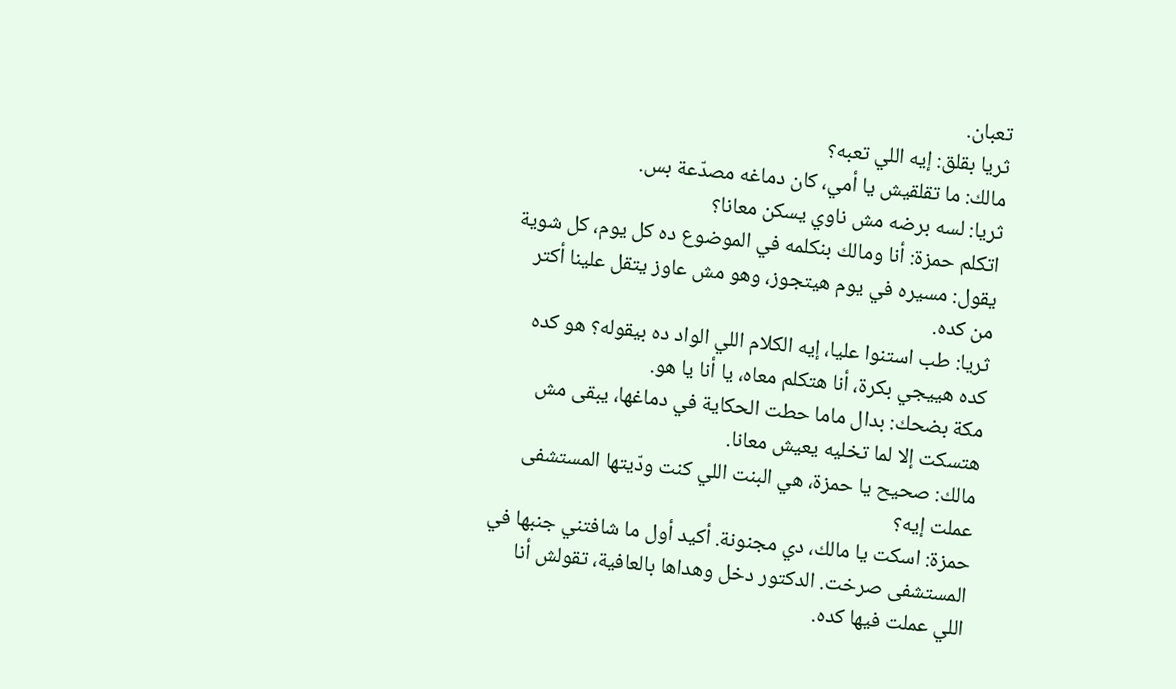تعبان.
ثريا بقلق: إيه اللي تعبه؟
مالك: ما تقلقيش يا أمي، كان دماغه مصدّعة بس.
ثريا: لسه برضه مش ناوي يسكن معانا؟
اتكلم حمزة: أنا ومالك بنكلمه في الموضوع ده كل يوم، كل شوية يقول: مسيره في يوم هيتجوز، وهو مش عاوز يتقل علينا أكتر من كده.
ثريا: طب استنوا عليا، إيه الكلام اللي الواد ده بيقوله؟ هو كده كده هييجي بكرة، أنا هتكلم معاه، يا أنا يا هو.
مكة بضحك: بدال ماما حطت الحكاية في دماغها، يبقى مش هتسكت إلا لما تخليه يعيش معانا.
مالك: صحيح يا حمزة، هي البنت اللي كنت ودّيتها المستشفى عملت إيه؟
حمزة: اسكت يا مالك، دي مجنونة. أكيد أول ما شافتني جنبها في المستشفى صرخت. الدكتور دخل وهداها بالعافية، تقولش أنا اللي عملت فيها كده.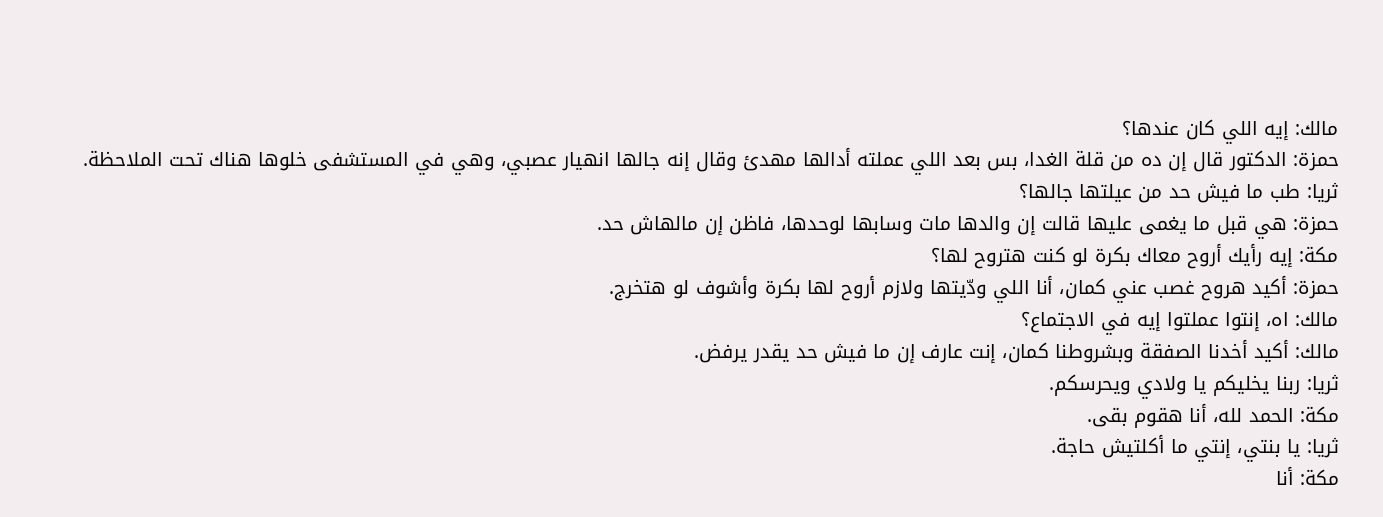مالك: إيه اللي كان عندها؟
حمزة: الدكتور قال إن ده من قلة الغدا، بس بعد اللي عملته أدالها مهدئ وقال إنه جالها انهيار عصبي، وهي في المستشفى خلوها هناك تحت الملاحظة.
ثريا: طب ما فيش حد من عيلتها جالها؟
حمزة: هي قبل ما يغمى عليها قالت إن والدها مات وسابها لوحدها، فاظن إن مالهاش حد.
مكة: إيه رأيك أروح معاك بكرة لو كنت هتروح لها؟
حمزة: أكيد هروح غصب عني كمان، أنا اللي ودّيتها ولازم أروح لها بكرة وأشوف لو هتخرج.
مالك: اه، إنتوا عملتوا إيه في الاجتماع؟
مالك: أكيد أخدنا الصفقة وبشروطنا كمان، إنت عارف إن ما فيش حد يقدر يرفض.
ثريا: ربنا يخليكم يا ولادي ويحرسكم.
مكة: الحمد لله، أنا هقوم بقى.
ثريا: يا بنتي، إنتي ما أكلتيش حاجة.
مكة: أنا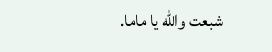شبعت والله يا ماما.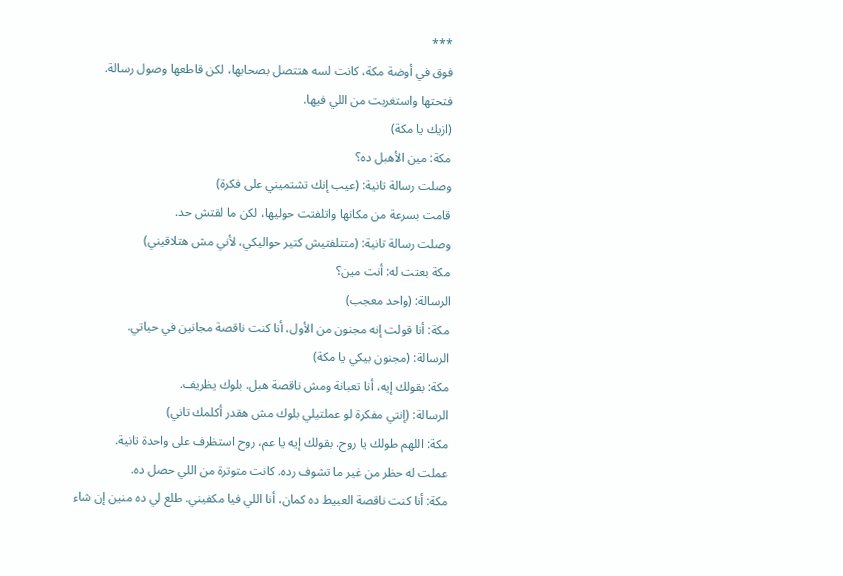***
فوق في أوضة مكة، كانت لسه هتتصل بصحابها، لكن قاطعها وصول رسالة. فتحتها واستغربت من اللي فيها.
(ازيك يا مكة)
مكة: مين الأهبل ده؟
وصلت رسالة تانية: (عيب إنك تشتميني على فكرة)
قامت بسرعة من مكانها واتلفتت حوليها، لكن ما لقتش حد.
وصلت رسالة تانية: (متتلفتيش كتير حواليكي، لأني مش هتلاقيني)
مكة بعتت له: أنت مين؟
الرسالة: (واحد معجب)
مكة: أنا قولت إنه مجنون من الأول، أنا كنت ناقصة مجانين في حياتي.
الرسالة: (مجنون بيكي يا مكة)
مكة: بقولك إيه، أنا تعبانة ومش ناقصة هبل. بلوك يظريف.
الرسالة: (إنتي مفكرة لو عملتيلي بلوك مش هقدر أكلمك تاني)
مكة: اللهم طولك يا روح. بقولك إيه يا عم، روح استظرف على واحدة تانية.
عملت له حظر من غير ما تشوف رده. كانت متوترة من اللي حصل ده.
مكة: أنا كنت ناقصة العبيط ده كمان، أنا اللي فيا مكفيني. طلع لي ده منين إن شاء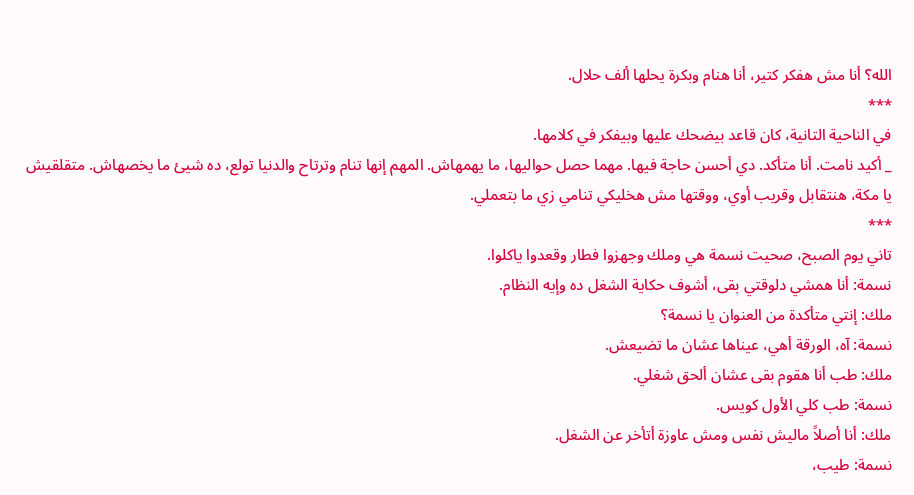الله؟ أنا مش هفكر كتير، أنا هنام وبكرة يحلها ألف حلال.
***
في الناحية التانية، كان قاعد بيضحك عليها وبيفكر في كلامها.
_ أكيد نامت. أنا متأكد. دي أحسن حاجة فيها. مهما حصل حواليها، ما يهمهاش. المهم إنها تنام وترتاح والدنيا تولع، ده شيئ ما يخصهاش. متقلقيش يا مكة، هنتقابل وقريب أوي، ووقتها مش هخليكي تنامي زي ما بتعملي.
***
تاني يوم الصبح، صحيت نسمة هي وملك وجهزوا فطار وقعدوا ياكلوا.
نسمة: أنا همشي دلوقتي بقى، أشوف حكاية الشغل ده وإيه النظام.
ملك: إنتي متأكدة من العنوان يا نسمة؟
نسمة: آه، الورقة أهي، عيناها عشان ما تضيعش.
ملك: طب أنا هقوم بقى عشان ألحق شغلي.
نسمة: طب كلي الأول كويس.
ملك: أنا أصلاً ماليش نفس ومش عاوزة أتأخر عن الشغل.
نسمة: طيب،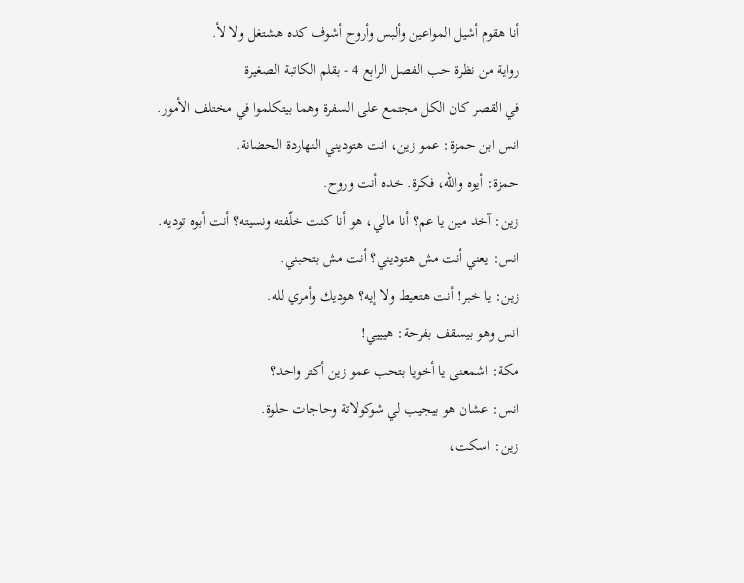أنا هقوم أشيل المواعين وألبس وأروح أشوف كده هشتغل ولا لأ.
رواية من نظرة حب الفصل الرابع 4 - بقلم الكاتبة الصغيرة
في القصر كان الكل مجتمع على السفرة وهما بيتكلموا في مختلف الأمور.
انس ابن حمزة: عمو زين، انت هتوديني النهاردة الحضانة.
حمزة: أيوه والله، فكرة. خده أنت وروح.
زين: آخد مين يا عم؟ أنا مالي، هو أنا كنت خلّفته ونسيته؟ أنت أبوه توديه.
انس: يعني أنت مش هتوديني؟ أنت مش بتحبني.
زين: يا خبر! أنت هتعيط ولا إيه؟ هوديك وأمري لله.
انس وهو بيسقف بفرحة: هيييي!
مكة: اشمعنى يا أخويا بتحب عمو زين أكتر واحد؟
انس: عشان هو بيجيب لي شوكولاتة وحاجات حلوة.
زين: اسكت،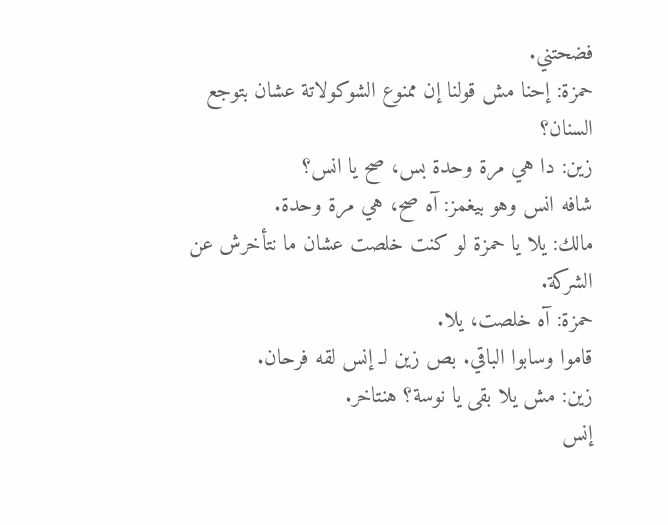فضحتني.
حمزة: إحنا مش قولنا إن ممنوع الشوكولاتة عشان بتوجع السنان؟
زين: دا هي مرة وحدة بس، صح يا انس؟
شافه انس وهو بيغمز: آه صح، هي مرة وحدة.
مالك: يلا يا حمزة لو كنت خلصت عشان ما نتأخرش عن الشركة.
حمزة: آه خلصت، يلا.
قاموا وسابوا الباقي. بص زين لـ إنس لقه فرحان.
زين: مش يلا بقى يا نوسة؟ هنتاخر.
إنس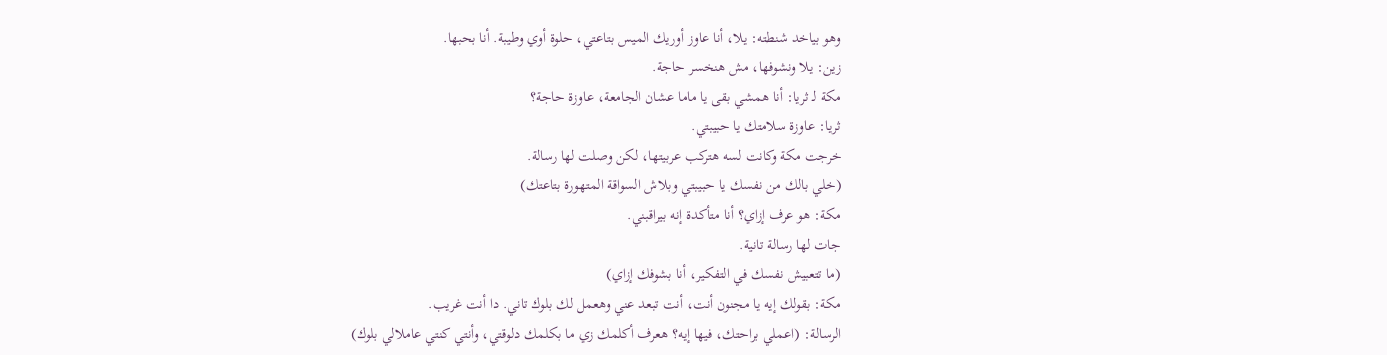وهو بياخد شنطته: يلا، أنا عاوز أوريك الميس بتاعتي، حلوة أوي وطيبة. أنا بحبها.
زين: يلا ونشوفها، مش هنخسر حاجة.
مكة لـ ثريا: أنا همشي بقى يا ماما عشان الجامعة، عاوزة حاجة؟
ثريا: عاوزة سلامتك يا حبيبتي.
خرجت مكة وكانت لسه هتركب عربيتها، لكن وصلت لها رسالة.
(خلي بالك من نفسك يا حبيبتي وبلاش السواقة المتهورة بتاعتك)
مكة: هو عرف إزاي؟ أنا متأكدة إنه بيراقبني.
جات لها رسالة تانية.
(ما تتعبيش نفسك في التفكير، أنا بشوفك إزاي)
مكة: بقولك إيه يا مجنون أنت، أنت تبعد عني وهعمل لك بلوك تاني. دا أنت غريب.
الرسالة: (اعملي براحتك، فيها إيه؟ هعرف أكلمك زي ما بكلمك دلوقتي، وأنتي كنتي عاملالي بلوك)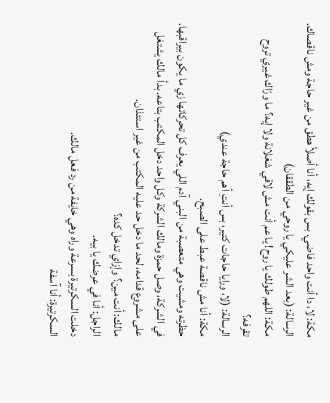مكة: لا، دا أنت واحد فاضي. بس بقولك إيه، أنا أصلاً هطق من غير حاجة ومش ناقصاك.
الرسالة: (بعد الشر عليكي يا روحي من الطققان)
مكة: اللهم طولك يا روح! يا عم أنت مش لاقي شغلانة ولا إيه؟ ما ورّاك غيري تروح تقرفه؟
الرسالة: (لا، ورايا حاجات كتير، بس أنتِ أهم حاجة عندي)
مكة: أنا مش ناقصة عبط على الصبح.
حظرته ومشيت وهي متعصبة من البني آدم اللي يعرف كل تحركاتها زي ما يكون بيراقبها.
في الشركة، وصل حمزة ومالك الشركة وكل واحد دخل المكتب بتاعه. بدأ مالك يشتغل على مشروع قدامه، لحد ما دخل حد عليه المكتب من غير استئذان.
مالك: أنت مين؟ وإزاي تدخل كده؟
الراجل: أنا في عرضك يا بيه.
دخلت السكرتيرة بسرعة وراه وهي خايفة من رد فعل مالك.
السكرتيرة: أنا آسفة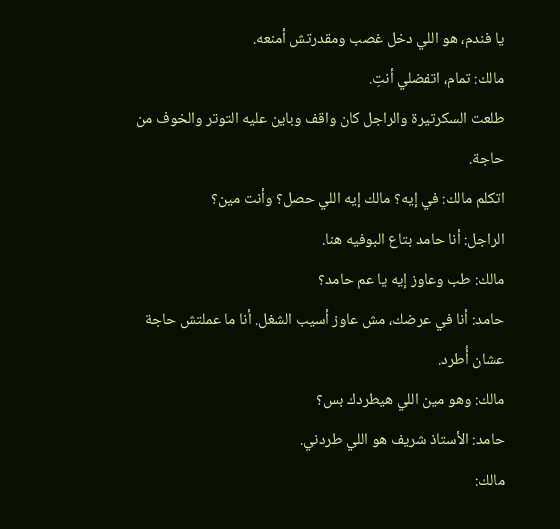يا فندم، هو اللي دخل غصب ومقدرتش أمنعه.
مالك: تمام، اتفضلي أنتِ.
طلعت السكرتيرة والراجل كان واقف وباين عليه التوتر والخوف من حاجة.
اتكلم مالك: في إيه؟ مالك إيه اللي حصل؟ وأنت مين؟
الراجل: أنا حامد بتاع البوفيه هنا.
مالك: طب وعاوز إيه يا عم حامد؟
حامد: أنا في عرضك، مش عاوز أسيب الشغل. أنا ما عملتش حاجة عشان أُطرد.
مالك: وهو مين اللي هيطردك بس؟
حامد: الأستاذ شريف هو اللي طردني.
مالك: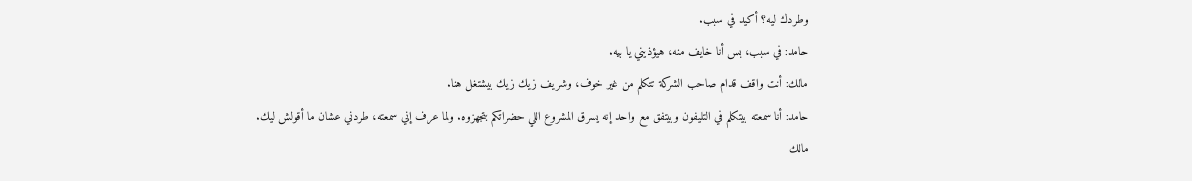وطردك ليه؟ أكيد في سبب.
حامد: في سبب، بس أنا خايف منه، هيؤذيني يا بيه.
مالك: أنت واقف قدام صاحب الشركة تتكلم من غير خوف، وشريف زيك زيك بيشتغل هنا.
حامد: أنا سمعته بيتكلم في التليفون وبيتفق مع واحد إنه يسرق المشروع اللي حضراتكم بتجهزوه. ولما عرف إني سمعته، طردني عشان ما أقولش ليك.
مالك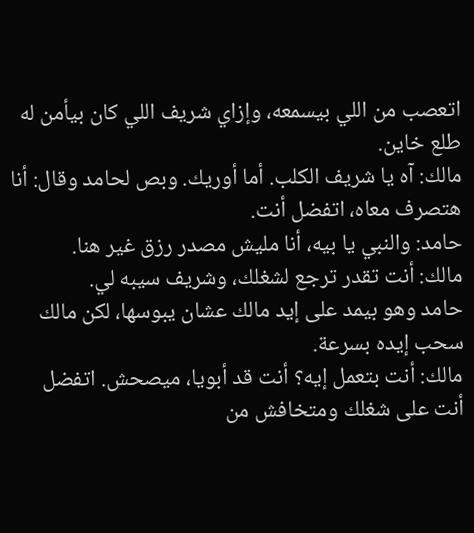اتعصب من اللي بيسمعه، وإزاي شريف اللي كان بيأمن له طلع خاين.
مالك: آه يا شريف الكلب. أما أوريك. وبص لحامد وقال: أنا هتصرف معاه، اتفضل أنت.
حامد: والنبي يا بيه، أنا مليش مصدر رزق غير هنا.
مالك: أنت تقدر ترجع لشغلك، وشريف سيبه لي.
حامد وهو بيمد على إيد مالك عشان يبوسها، لكن مالك سحب إيده بسرعة.
مالك: أنت بتعمل إيه؟ أنت قد أبويا، ميصحش. اتفضل أنت على شغلك ومتخافش من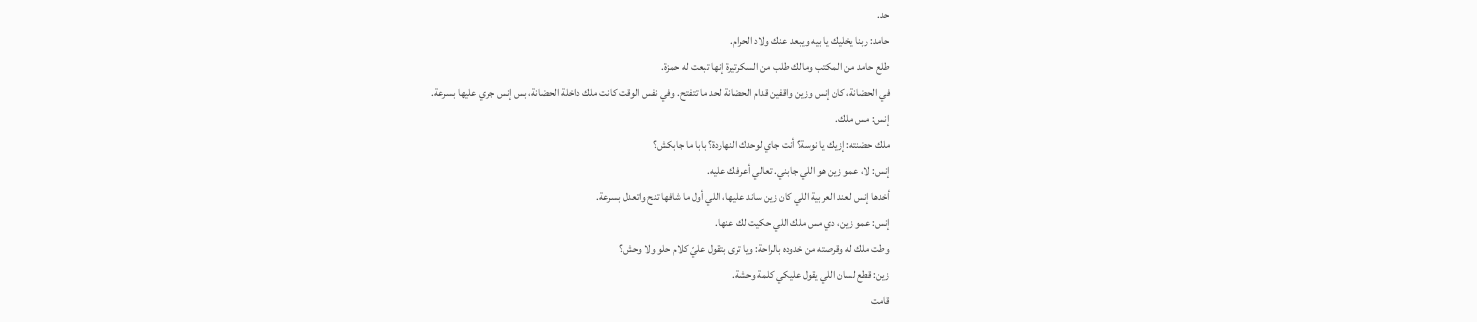حد.
حامد: ربنا يخليك يا بيه ويبعد عنك ولاد الحرام.
طلع حامد من المكتب ومالك طلب من السكرتيرة إنها تبعت له حمزة.
في الحضانة، كان إنس وزين واقفين قدام الحضانة لحد ما تتفتح. وفي نفس الوقت كانت ملك داخلة الحضانة، بس إنس جري عليها بسرعة.
إنس: مس ملك.
ملك حضنته: إزيك يا نوسة؟ أنت جاي لوحدك النهاردة؟ بابا ما جابكش؟
إنس: لا، عمو زين هو اللي جابني. تعالي أعرفك عليه.
أخدها إنس لعند العربية اللي كان زين ساند عليها، اللي أول ما شافها تنح واتعدل بسرعة.
إنس: عمو زين، دي مس ملك اللي حكيت لك عنها.
وطت ملك له وقرصته من خدوده بالراحة: ويا ترى بتقول عليّ كلام حلو ولا وحش؟
زين: قطع لسان اللي يقول عليكي كلمة وحشة.
قامت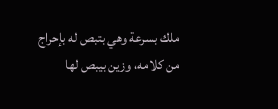ملك بسرعة وهي بتبص له بإحراج من كلامه، وزين بيبص لها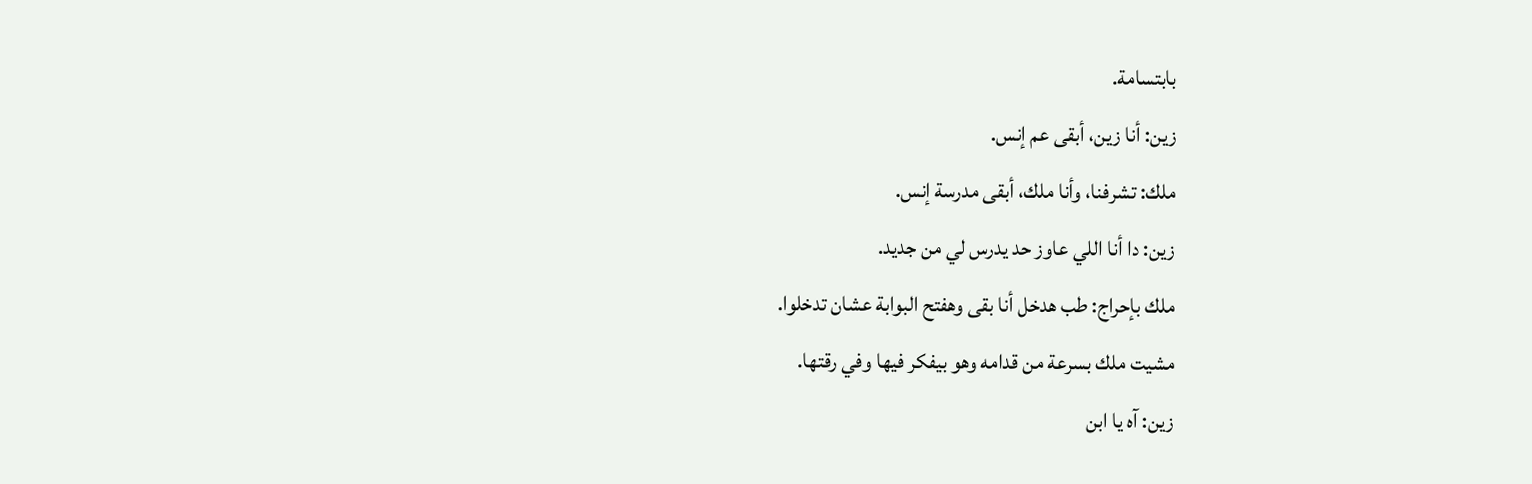بابتسامة.
زين: أنا زين، أبقى عم إنس.
ملك: تشرفنا، وأنا ملك، أبقى مدرسة إنس.
زين: دا أنا اللي عاوز حد يدرس لي من جديد.
ملك بإحراج: طب هدخل أنا بقى وهفتح البوابة عشان تدخلوا.
مشيت ملك بسرعة من قدامه وهو بيفكر فيها وفي رقتها.
زين: آه يا ابن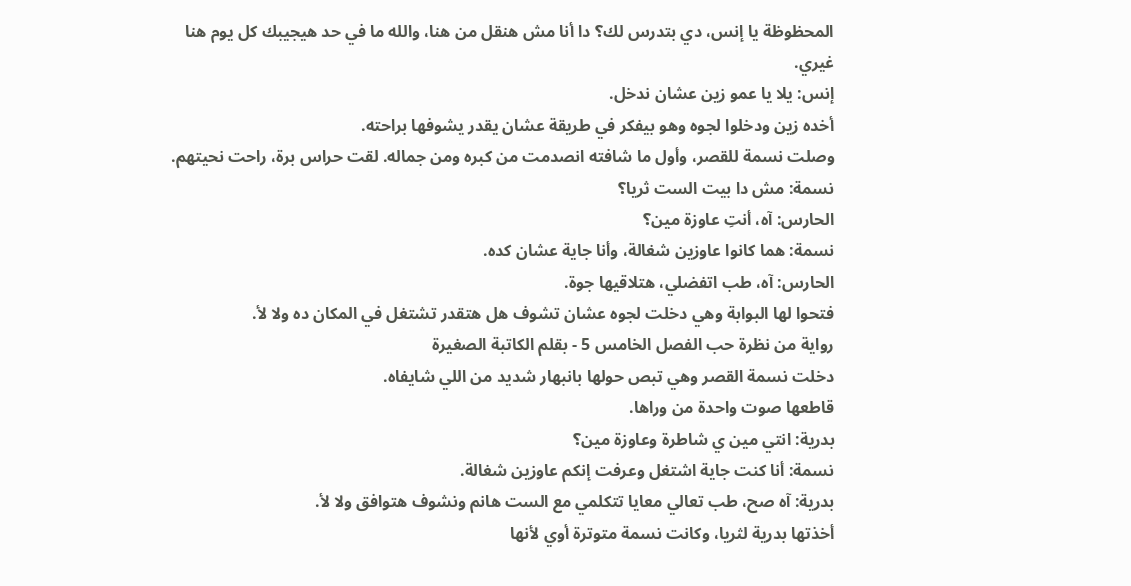المحظوظة يا إنس، دي بتدرس لك؟ دا أنا مش هنقل من هنا، والله ما في حد هيجيبك كل يوم هنا غيري.
إنس: يلا يا عمو زين عشان ندخل.
أخده زين ودخلوا لجوه وهو بيفكر في طريقة عشان يقدر يشوفها براحته.
وصلت نسمة للقصر، وأول ما شافته انصدمت من كبره ومن جماله. لقت حراس برة، راحت نحيتهم.
نسمة: مش دا بيت الست ثريا؟
الحارس: آه، أنتِ عاوزة مين؟
نسمة: هما كانوا عاوزين شغالة، وأنا جاية عشان كده.
الحارس: آه، طب اتفضلي، هتلاقيها جوة.
فتحوا لها البوابة وهي دخلت لجوه عشان تشوف هل هتقدر تشتغل في المكان ده ولا لأ.
رواية من نظرة حب الفصل الخامس 5 - بقلم الكاتبة الصغيرة
دخلت نسمة القصر وهي تبص حولها بانبهار شديد من اللي شايفاه.
قاطعها صوت واحدة من وراها.
بدرية: انتي مين ي شاطرة وعاوزة مين؟
نسمة: أنا كنت جاية اشتغل وعرفت إنكم عاوزين شغالة.
بدرية: آه صح، طب تعالي معايا تتكلمي مع الست هانم ونشوف هتوافق ولا لأ.
أخذتها بدرية لثريا، وكانت نسمة متوترة أوي لأنها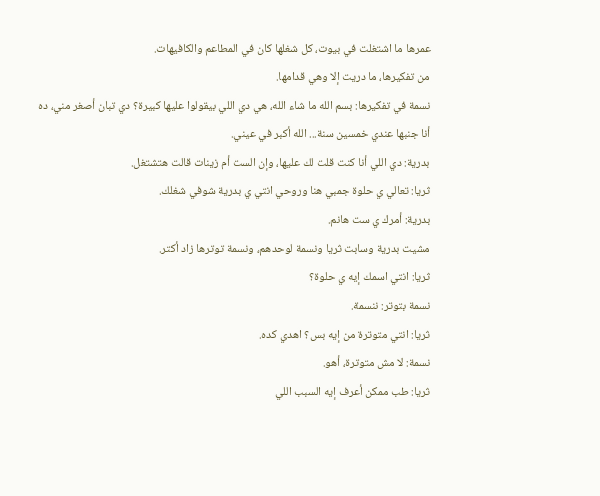عمرها ما اشتغلت في بيوت، كل شغلها كان في المطاعم والكافيهات.
من تفكيرها، ما دريت إلا وهي قدامها.
نسمة في تفكيرها: بسم الله ما شاء الله، هي دي اللي بيقولوا عليها كبيرة؟ دي تبان أصغر مني، ده أنا جنبها عندي خمسين سنة... الله أكبر في عيني.
بدرية: دي اللي أنا كنت قلت لك عليها، وإن الست أم زينات قالت هتشتغل.
ثريا: تعالي ي حلوة جمبي هنا وروحي انتي ي بدرية شوفي شغلك.
بدرية: أمرك ي ست هانم.
مشيت بدرية وسابت ثريا ونسمة لوحدهم، ونسمة توترها زاد أكتر.
ثريا: انتي اسمك إيه ي حلوة؟
نسمة بتوتر: ننسمة.
ثريا: انتي متوترة من إيه بس؟ اهدي كده.
نسمة: لا مش متوترة، أهو.
ثريا: طب ممكن أعرف إيه السبب اللي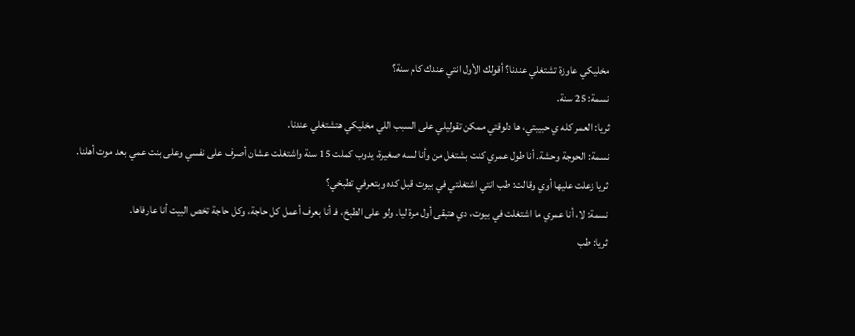مخليكي عاوزة تشتغلي عندنا؟ أقولك الأول انتي عندك كام سنة؟
نسمة: 25 سنة.
ثريا: العمر كله ي حبيبتي، ها دلوقتي ممكن تقوليلي على السبب اللي مخليكي هتشتغلي عندنا.
نسمة: الحوجة وحشة. أنا طول عمري كنت بشتغل من وأنا لسه صغيرة، يدوب كملت 15 سنة واشتغلت عشان أصرف على نفسي وعلى بنت عمي بعد موت أهلنا.
ثريا زعلت عليها أوي وقالت: طب انتي اشتغلتي في بيوت قبل كده وبتعرفي تطبخي؟
نسمة: لا، أنا عمري ما اشتغلت في بيوت، دي هتبقى أول مرة ليا. ولو على الطبخ، فـ أنا بعرف أعمل كل حاجة، وكل حاجة تخص البيت أنا عارفاها.
ثريا: طب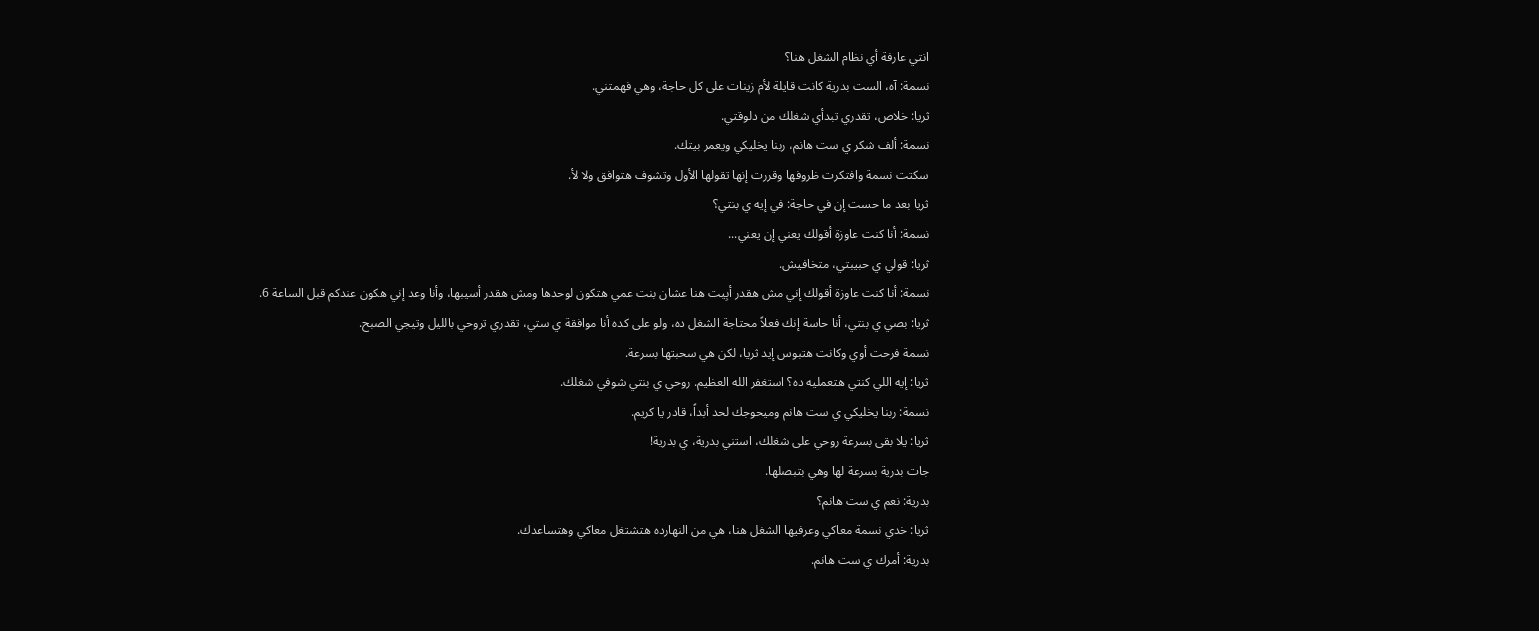انتي عارفة أي نظام الشغل هنا؟
نسمة: آه، الست بدرية كانت قايلة لأم زينات على كل حاجة، وهي فهمتني.
ثريا: خلاص، تقدري تبدأي شغلك من دلوقتي.
نسمة: ألف شكر ي ست هانم، ربنا يخليكي ويعمر بيتك.
سكتت نسمة وافتكرت ظروفها وقررت إنها تقولها الأول وتشوف هتوافق ولا لأ.
ثريا بعد ما حست إن في حاجة: في إيه ي بنتي؟
نسمة: أنا كنت عاوزة أقولك يعني إن يعني...
ثريا: قولي ي حبيبتي، متخافيش.
نسمة: أنا كنت عاوزة أقولك إني مش هقدر أبِيت هنا عشان بنت عمي هتكون لوحدها ومش هقدر أسيبها، وأنا وعد إني هكون عندكم قبل الساعة 6.
ثريا: بصي ي بنتي، أنا حاسة إنك فعلاً محتاجة الشغل ده، ولو على كده أنا موافقة ي ستي، تقدري تروحي بالليل وتيجي الصبح.
نسمة فرحت أوي وكانت هتبوس إيد ثريا، لكن هي سحبتها بسرعة.
ثريا: إيه اللي كنتي هتعمليه ده؟ استغفر الله العظيم. روحي ي بنتي شوفي شغلك.
نسمة: ربنا يخليكي ي ست هانم وميحوجك لحد أبداً، قادر يا كريم.
ثريا: يلا بقى بسرعة روحي على شغلك، استني بدرية، ي بدرية!
جات بدرية بسرعة لها وهي بتبصلها.
بدرية: نعم ي ست هانم؟
ثريا: خدي نسمة معاكي وعرفيها الشغل هنا، هي من النهارده هتشتغل معاكي وهتساعدك.
بدرية: أمرك ي ست هانم.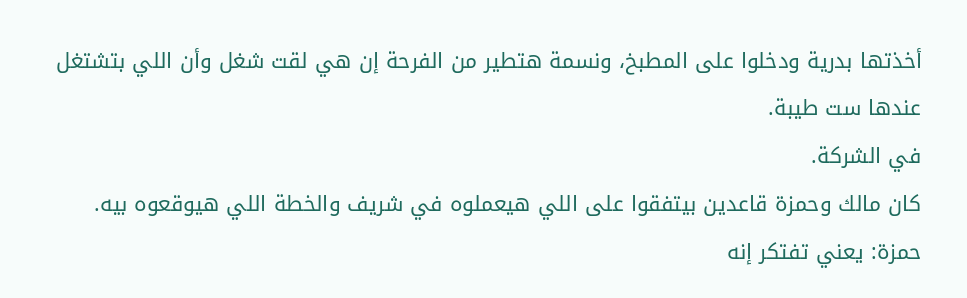أخذتها بدرية ودخلوا على المطبخ، ونسمة هتطير من الفرحة إن هي لقت شغل وأن اللي بتشتغل عندها ست طيبة.
في الشركة.
كان مالك وحمزة قاعدين بيتفقوا على اللي هيعملوه في شريف والخطة اللي هيوقعوه بيه.
حمزة: يعني تفتكر إنه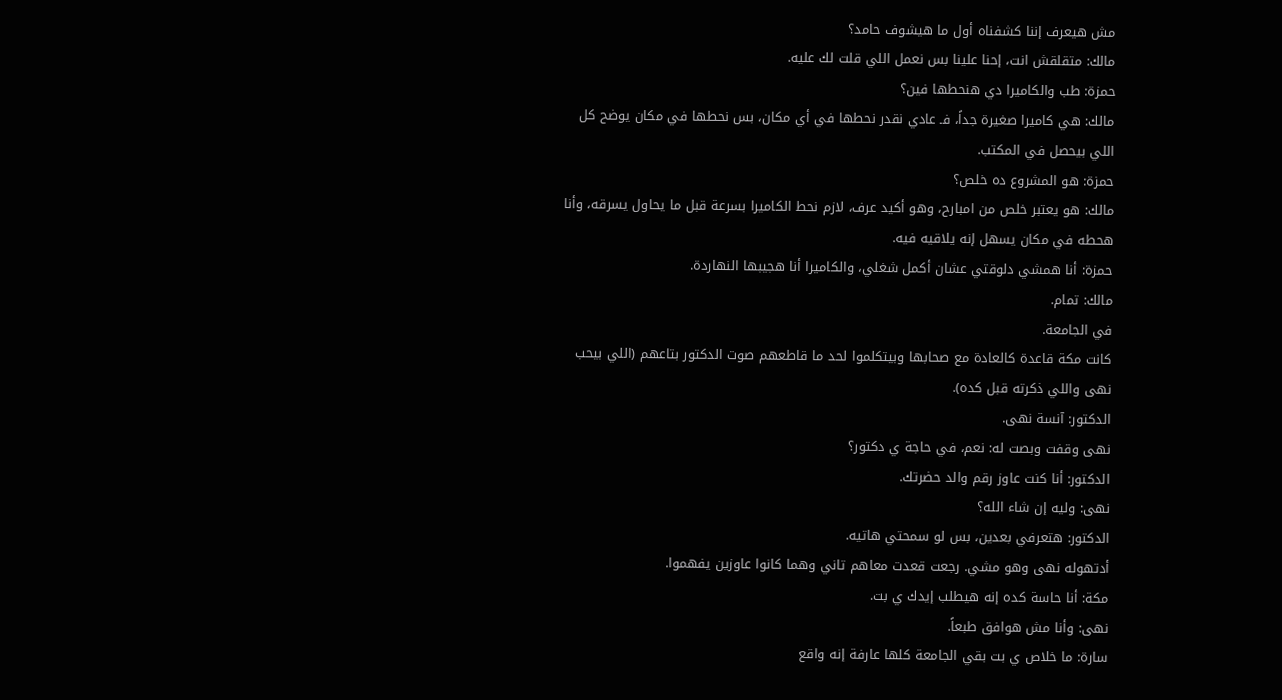مش هيعرف إننا كشفناه أول ما هيشوف حامد؟
مالك: متقلقش انت، إحنا علينا بس نعمل اللي قلت لك عليه.
حمزة: طب والكاميرا دي هنحطها فين؟
مالك: هي كاميرا صغيرة جداً، فـ عادي نقدر نحطها في أي مكان، بس نحطها في مكان يوضح كل اللي بيحصل في المكتب.
حمزة: هو المشروع ده خلص؟
مالك: هو يعتبر خلص من امبارح، وهو أكيد عرف، لازم نحط الكاميرا بسرعة قبل ما يحاول يسرقه، وأنا هحطه في مكان يسهل إنه يلاقيه فيه.
حمزة: أنا همشي دلوقتي عشان أكمل شغلي، والكاميرا أنا هجيبها النهاردة.
مالك: تمام.
في الجامعة.
كانت مكة قاعدة كالعادة مع صحابها وبيتكلموا لحد ما قاطعهم صوت الدكتور بتاعهم (اللي بيحب نهى واللي ذكرته قبل كده).
الدكتور: آنسة نهى.
نهى وقفت وبصت له: نعم، في حاجة ي دكتور؟
الدكتور: أنا كنت عاوز رقم والد حضرتك.
نهى: وليه إن شاء الله؟
الدكتور: هتعرفي بعدين، بس لو سمحتي هاتيه.
أدتهوله نهى وهو مشي. رجعت قعدت معاهم تاني وهما كانوا عاوزين يفهموا.
مكة: أنا حاسة كده إنه هيطلب إيدك ي بت.
نهى: وأنا مش هوافق طبعاً.
سارة: ما خلاص ي بت بقي الجامعة كلها عارفة إنه واقع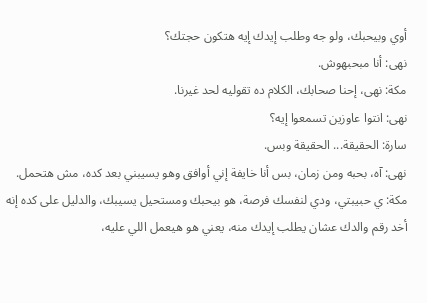أوي وبيحبك، ولو جه وطلب إيدك إيه هتكون حجتك؟
نهى: أنا مبحبهوش.
مكة: نهى، إحنا صحابك، الكلام ده تقوليه لحد غيرنا.
نهى: انتوا عاوزين تسمعوا إيه؟
سارة: الحقيقة... الحقيقة وبس.
نهى: آه، بحبه ومن زمان، بس أنا خايفة إني أوافق وهو يسيبني بعد كده، مش هتحمل.
مكة: ي حبيبتي، ودي لنفسك فرصة، هو بيحبك ومستحيل يسيبك، والدليل على كده إنه أخد رقم والدك عشان يطلب إيدك منه، يعني هو هيعمل اللي عليه،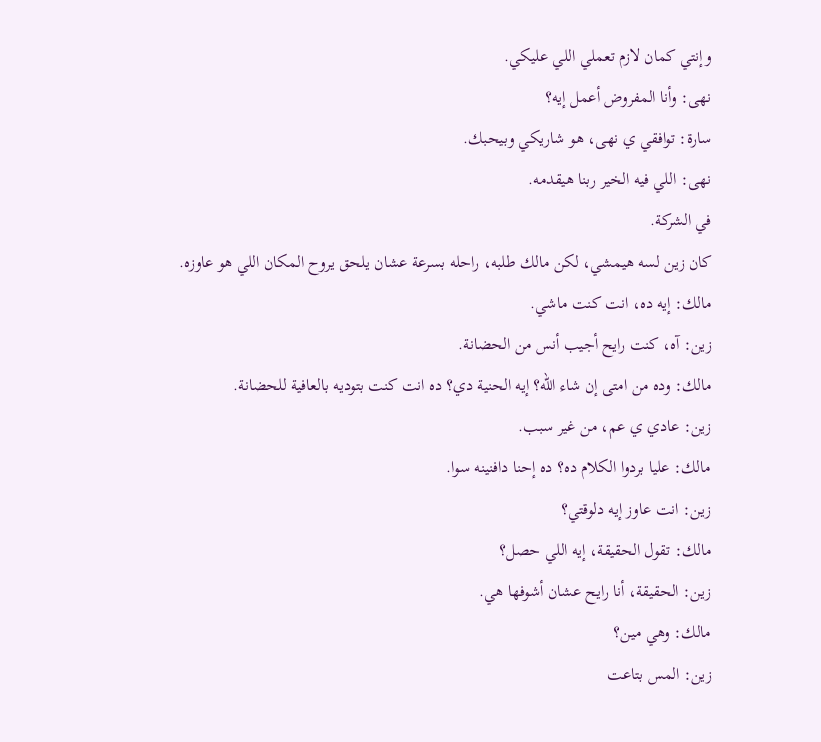وإنتي كمان لازم تعملي اللي عليكي.
نهى: وأنا المفروض أعمل إيه؟
سارة: توافقي ي نهى، هو شاريكي وبيحبك.
نهى: اللي فيه الخير ربنا هيقدمه.
في الشركة.
كان زين لسه هيمشي، لكن مالك طلبه، راحله بسرعة عشان يلحق يروح المكان اللي هو عاوزه.
مالك: إيه ده، انت كنت ماشي.
زين: آه، كنت رايح أجيب أنس من الحضانة.
مالك: وده من امتى إن شاء الله؟ إيه الحنية دي؟ ده انت كنت بتوديه بالعافية للحضانة.
زين: عادي ي عم، من غير سبب.
مالك: عليا بردوا الكلام ده؟ ده إحنا دافنينه سوا.
زين: انت عاوز إيه دلوقتي؟
مالك: تقول الحقيقة، إيه اللي حصل؟
زين: الحقيقة، أنا رايح عشان أشوفها هي.
مالك: وهي مين؟
زين: المس بتاعت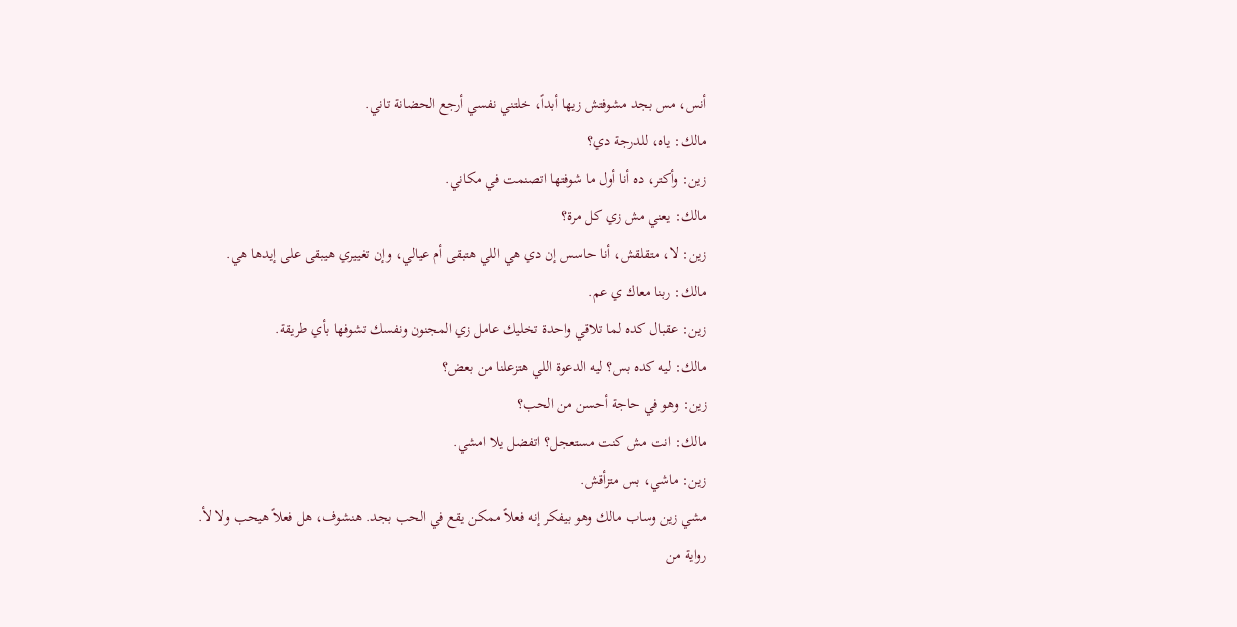أنس، مس بجد مشوفتش زيها أبداً، خلتني نفسي أرجع الحضانة تاني.
مالك: ياه، للدرجة دي؟
زين: وأكتر، ده أنا أول ما شوفتها اتصنمت في مكاني.
مالك: يعني مش زي كل مرة؟
زين: لا، متقلقش، أنا حاسس إن دي هي اللي هتبقى أم عيالي، وإن تغييري هيبقى على إيدها هي.
مالك: ربنا معاك ي عم.
زين: عقبال كده لما تلاقي واحدة تخليك عامل زي المجنون ونفسك تشوفها بأي طريقة.
مالك: ليه كده بس؟ ليه الدعوة اللي هتزعلنا من بعض؟
زين: وهو في حاجة أحسن من الحب؟
مالك: انت مش كنت مستعجل؟ اتفضل يلا امشي.
زين: ماشي، بس متزأقش.
مشي زين وساب مالك وهو بيفكر إنه فعلاً ممكن يقع في الحب بجد. هنشوف، هل فعلاً هيحب ولا لأ.
رواية من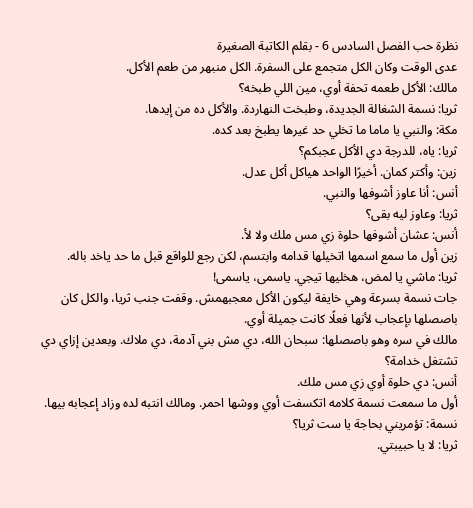نظرة حب الفصل السادس 6 - بقلم الكاتبة الصغيرة
عدى الوقت وكان الكل متجمع على السفرة. الكل منبهر من طعم الأكل.
مالك: الأكل طعمه تحفة أوي، مين اللي طبخه؟
ثريا: نسمة الشغالة الجديدة، وطبخت النهاردة. والأكل ده من إيدها.
مكة: والنبي يا ماما ما تخلي حد غيرها يطبخ بعد كده.
ثريا: ياه، للدرجة دي الأكل عجبكم؟
زين: وأكتر كمان. أخيرًا الواحد هياكل أكل عدل.
أنس: أنا عاوز أشوفها والنبي.
ثريا: وعاوز ليه بقى؟
أنس: عشان أشوفها حلوة زي مس ملك ولا لأ.
زين أول ما سمع اسمها اتخيلها قدامه وابتسم، لكن رجع للواقع قبل ما حد ياخد باله.
ثريا: ماشي يا لمض، هخليها تيجي. ياسمى، ياسمى!
جات نسمة بسرعة وهي خايفة ليكون الأكل معجبهمش. وقفت جنب ثريا، والكل كان باصصلها بإعجاب لأنها فعلًا كانت جميلة أوي.
مالك في سره وهو باصصلها: سبحان الله، دي مش بني آدمة، دي ملاك. وبعدين إزاي دي تشتغل خدامة؟
أنس: دي حلوة أوي زي مس ملك.
أول ما سمعت نسمة كلامه اتكسفت أوي ووشها احمر. ومالك انتبه لده وزاد إعجابه بيها.
نسمة: تؤمريني بحاجة يا ست ثريا؟
ثريا: لا يا حبيبتي.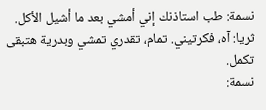نسمة: طب استاذنك إني أمشي بعد ما أشيل الأكل.
ثريا: آه، فكرتيني. تمام، تقدري تمشي وبدرية هتبقى تكمل.
نسمة: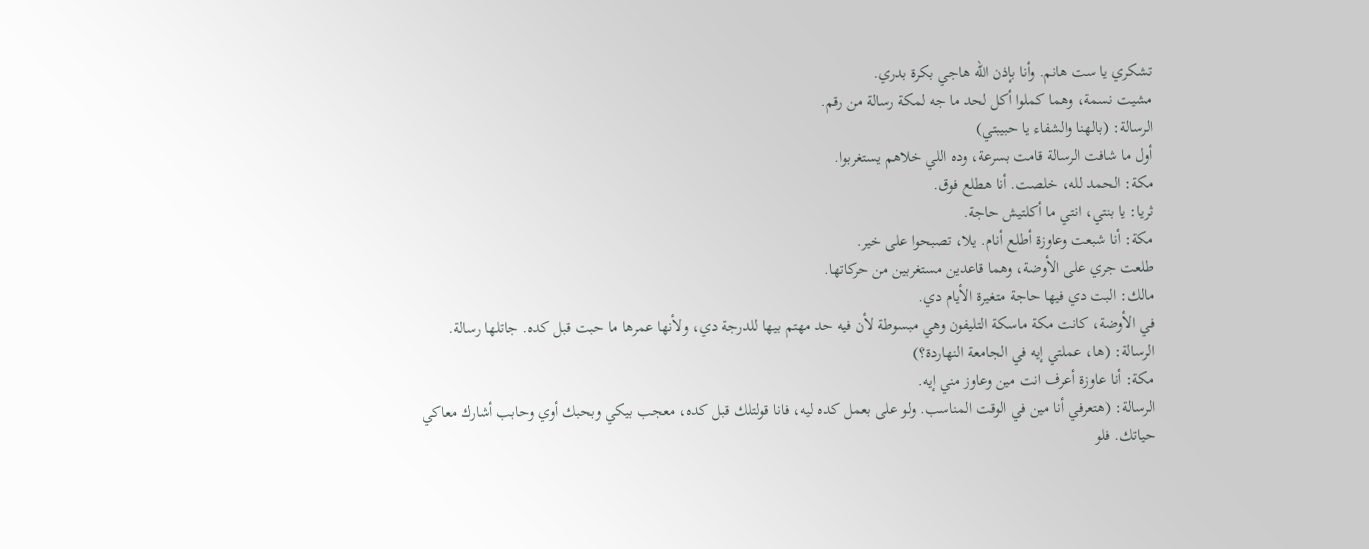تشكري يا ست هانم. وأنا بإذن الله هاجي بكرة بدري.
مشيت نسمة، وهما كملوا أكل لحد ما جه لمكة رسالة من رقم.
الرسالة: (بالهنا والشفاء يا حبيبتي)
أول ما شافت الرسالة قامت بسرعة، وده اللي خلاهم يستغربوا.
مكة: الحمد لله، خلصت. أنا هطلع فوق.
ثريا: يا بنتي، انتي ما أكلتيش حاجة.
مكة: أنا شبعت وعاوزة أطلع أنام. يلا، تصبحوا على خير.
طلعت جري على الأوضة، وهما قاعدين مستغربين من حركاتها.
مالك: البت دي فيها حاجة متغيرة الأيام دي.
في الأوضة، كانت مكة ماسكة التليفون وهي مبسوطة لأن فيه حد مهتم بيها للدرجة دي، ولأنها عمرها ما حبت قبل كده. جاتلها رسالة.
الرسالة: (ها، عملتي إيه في الجامعة النهاردة؟)
مكة: أنا عاوزة أعرف انت مين وعاوز مني إيه.
الرسالة: (هتعرفي أنا مين في الوقت المناسب. ولو على بعمل كده ليه، فانا قولتلك قبل كده، معجب بيكي وبحبك أوي وحابب أشارك معاكي حياتك. فلو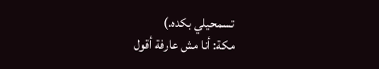تسمحيلي بكده.)
مكة: أنا مش عارفة أقول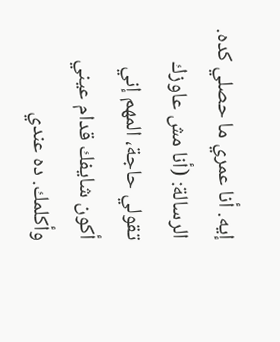إيه. أنا عمري ما حصلي كده.
الرسالة: (أنا مش عاوزك تقولي حاجة، المهم إني أكون شايفك قدام عيني وأكلمك. ده عندي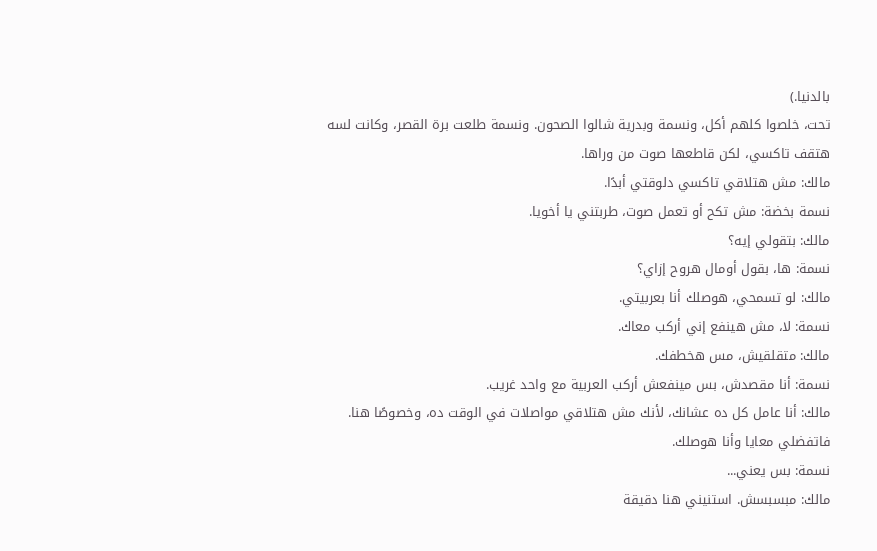بالدنيا.)
تحت، خلصوا كلهم أكل، ونسمة وبدرية شالوا الصحون. ونسمة طلعت برة القصر، وكانت لسه هتقف تاكسي، لكن قاطعها صوت من وراها.
مالك: مش هتلاقي تاكسي دلوقتي أبدًا.
نسمة بخضة: مش تكح أو تعمل صوت، طربتني يا أخويا.
مالك: بتقولي إيه؟
نسمة: ها، بقول أومال هروح إزاي؟
مالك: لو تسمحي، هوصلك أنا بعربيتي.
نسمة: لا، مش هينفع إني أركب معاك.
مالك: متقلقيش، مس هخطفك.
نسمة: أنا مقصدش، بس مينفعش أركب العربية مع واحد غريب.
مالك: أنا عامل كل ده عشانك، لأنك مش هتلاقي مواصلات في الوقت ده، وخصوصًا هنا. فاتفضلي معايا وأنا هوصلك.
نسمة: بس يعني...
مالك: مبسبسش. استنيني هنا دقيقة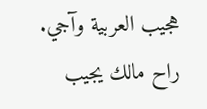هجيب العربية وآجي.
راح مالك يجيب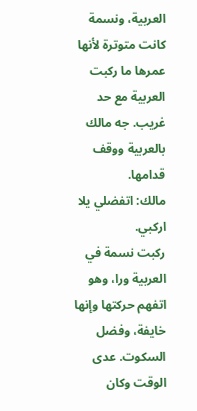العربية، ونسمة كانت متوترة لأنها عمرها ما ركبت العربية مع حد غريب. جه مالك بالعربية ووقف قدامها.
مالك: اتفضلي يلا اركبي.
ركبت نسمة في العربية ورا، وهو اتفهم حركتها وإنها خايفة، وفضل السكوت. عدى الوقت وكان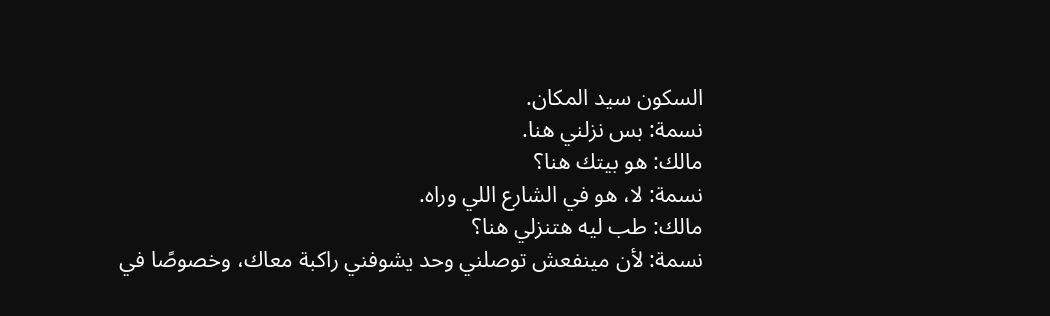السكون سيد المكان.
نسمة: بس نزلني هنا.
مالك: هو بيتك هنا؟
نسمة: لا، هو في الشارع اللي وراه.
مالك: طب ليه هتنزلي هنا؟
نسمة: لأن مينفعش توصلني وحد يشوفني راكبة معاك، وخصوصًا في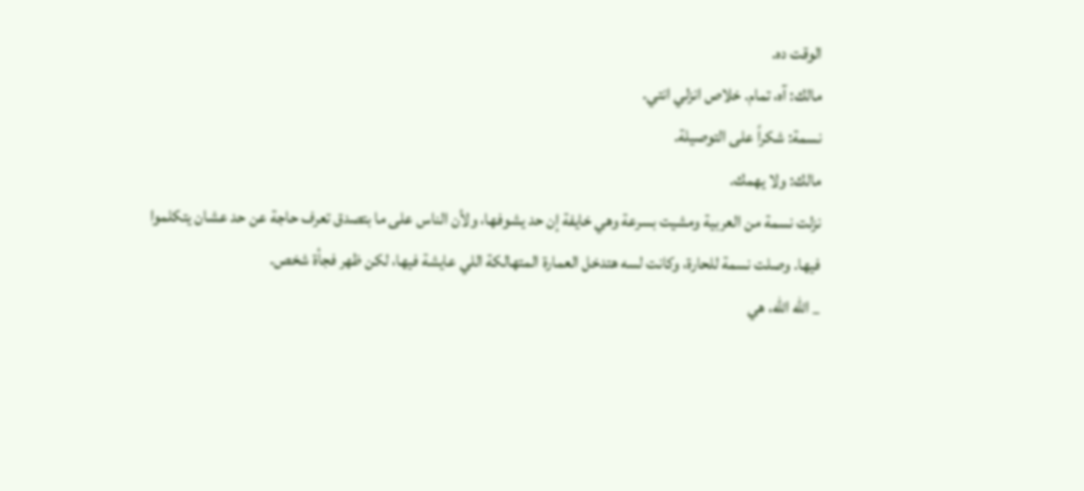الوقت ده.
مالك: آه، تمام. خلاص انزلي انتي.
نسمة: شكراً على التوصيلة.
مالك: ولا يهمك.
نزلت نسمة من العربية ومشيت بسرعة وهي خايفة إن حد يشوفها، ولأن الناس على ما بتصدق تعرف حاجة عن حد عشان يتكلموا فيها. وصلت نسمة للحارة، وكانت لسه هتدخل العمارة المتهالكة اللي عايشة فيها، لكن ظهر فجأة شخص.
_ الله الله، هي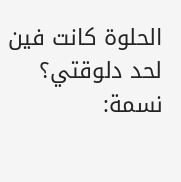الحلوة كانت فين لحد دلوقتي؟
نسمة: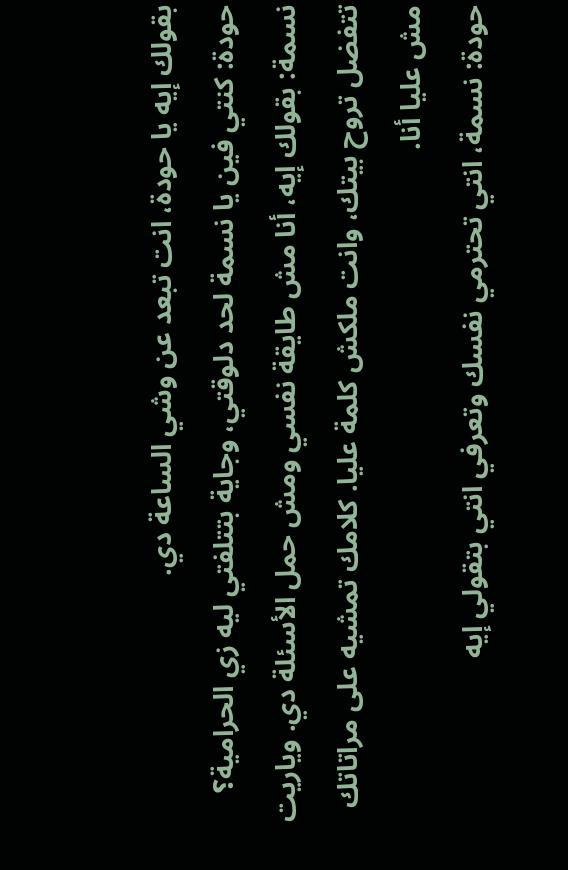بقولك إيه يا حودة، انت تبعد عن وشي الساعة دي.
حودة: كنتي فين يا نسمة لحد دلوقتي، وجاية بتتلفتي ليه زي الحرامية؟
نسمة: بقولك إيه، أنا مش طايقة نفسي ومش حمل الأسئلة دي. وياريت تتفضل تروح بيتك، وانت ملكش كلمة عليا. كلامك تمشيه على مراتاتك مش عليا أنا.
حودة: نسمة، انتي تحترمي نفسك وتعرفي انتي بتقولي إيه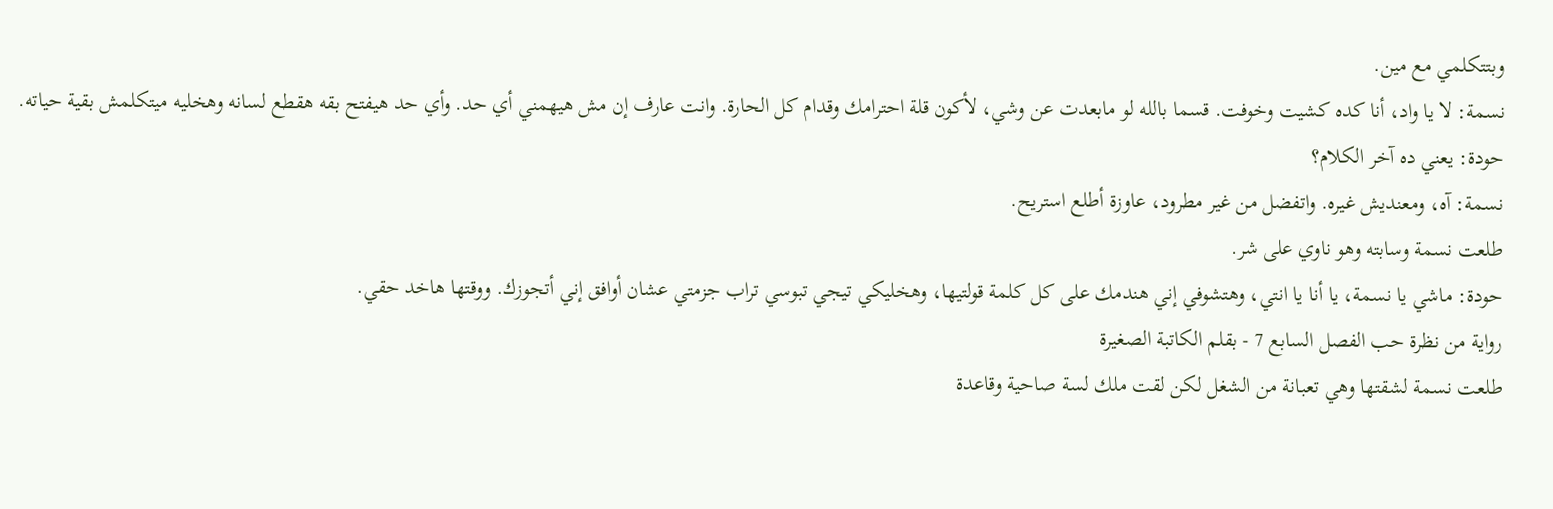وبتتكلمي مع مين.
نسمة: لا يا واد، أنا كده كشيت وخوفت. قسما بالله لو مابعدت عن وشي، لأكون قلة احترامك وقدام كل الحارة. وانت عارف إن مش هيهمني أي حد. وأي حد هيفتح بقه هقطع لسانه وهخليه ميتكلمش بقية حياته.
حودة: يعني ده آخر الكلام؟
نسمة: آه، ومعنديش غيره. واتفضل من غير مطرود، عاوزة أطلع استريح.
طلعت نسمة وسابته وهو ناوي على شر.
حودة: ماشي يا نسمة، يا أنا يا انتي، وهتشوفي إني هندمك على كل كلمة قولتيها، وهخليكي تيجي تبوسي تراب جزمتي عشان أوافق إني أتجوزك. ووقتها هاخد حقي.
رواية من نظرة حب الفصل السابع 7 - بقلم الكاتبة الصغيرة
طلعت نسمة لشقتها وهي تعبانة من الشغل لكن لقت ملك لسة صاحية وقاعدة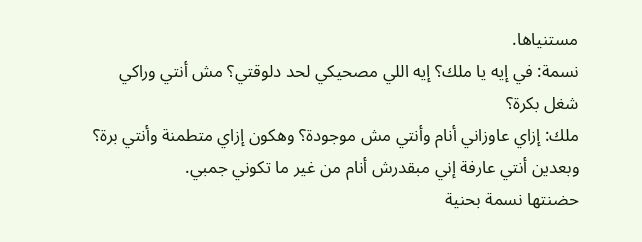مستنياها.
نسمة: في إيه يا ملك؟ إيه اللي مصحيكي لحد دلوقتي؟ مش أنتي وراكي شغل بكرة؟
ملك: إزاي عاوزاني أنام وأنتي مش موجودة؟ وهكون إزاي متطمنة وأنتي برة؟ وبعدين أنتي عارفة إني مبقدرش أنام من غير ما تكوني جمبي.
حضنتها نسمة بحنية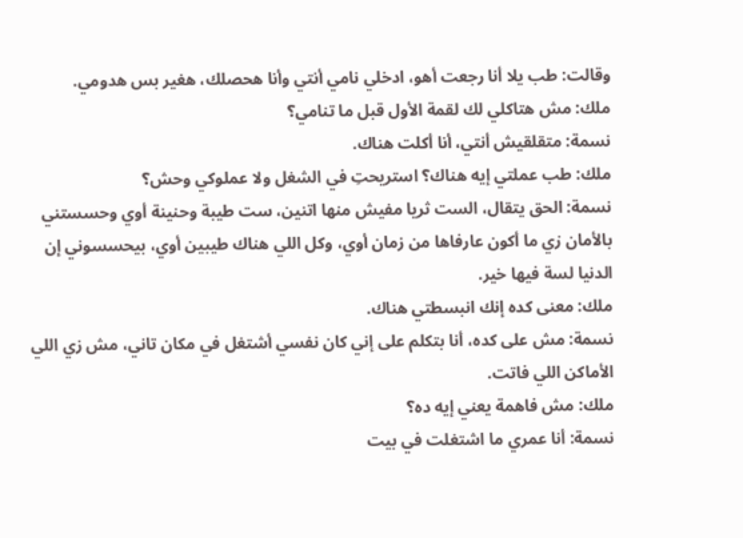وقالت: طب يلا أنا رجعت أهو، ادخلي نامي أنتي وأنا هحصلك، هغير بس هدومي.
ملك: مش هتاكلي لك لقمة الأول قبل ما تنامي؟
نسمة: متقلقيش أنتي، أنا أكلت هناك.
ملك: طب عملتي إيه هناك؟ استريحتِ في الشغل ولا عملوكي وحش؟
نسمة: الحق يتقال، الست ثريا مفيش منها اتنين، ست طيبة وحنينة أوي وحسستني بالأمان زي ما أكون عارفاها من زمان أوي، وكل اللي هناك طيبين أوي، بيحسسوني إن الدنيا لسة فيها خير.
ملك: معنى كده إنك انبسطتي هناك.
نسمة: مش على كده، أنا بتكلم على إني كان نفسي أشتغل في مكان تاني، مش زي اللي الأماكن اللي فاتت.
ملك: مش فاهمة يعني إيه ده؟
نسمة: أنا عمري ما اشتغلت في بيت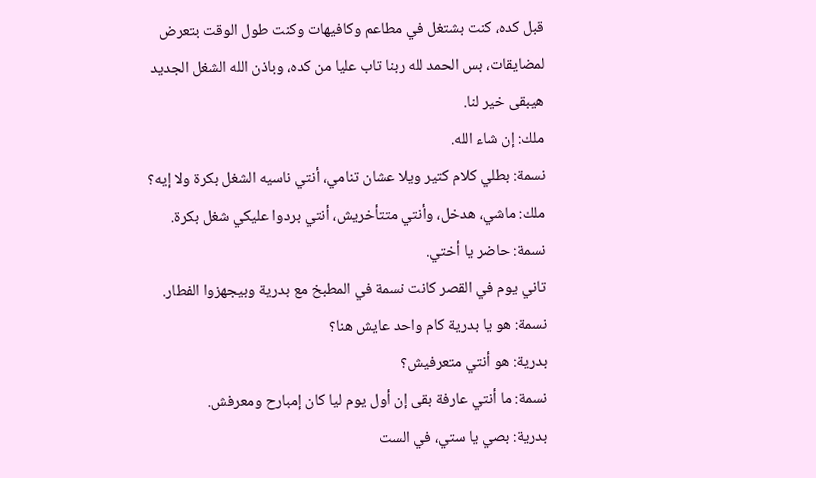قبل كده، كنت بشتغل في مطاعم وكافيهات وكنت طول الوقت بتعرض لمضايقات، بس الحمد لله ربنا تاب عليا من كده، وباذن الله الشغل الجديد هيبقى خير لنا.
ملك: إن شاء الله.
نسمة: بطلي كلام كتير ويلا عشان تنامي، أنتي ناسيه الشغل بكرة ولا إيه؟
ملك: ماشي، هدخل، وأنتي متتأخريش، أنتي بردوا عليكي شغل بكرة.
نسمة: حاضر يا أختي.
تاني يوم في القصر كانت نسمة في المطبخ مع بدرية وبيجهزوا الفطار.
نسمة: هو يا بدرية كام واحد عايش هنا؟
بدرية: هو أنتي متعرفيش؟
نسمة: ما أنتي عارفة بقى إن أول يوم ليا كان إمبارح ومعرفش.
بدرية: بصي يا ستي، في الست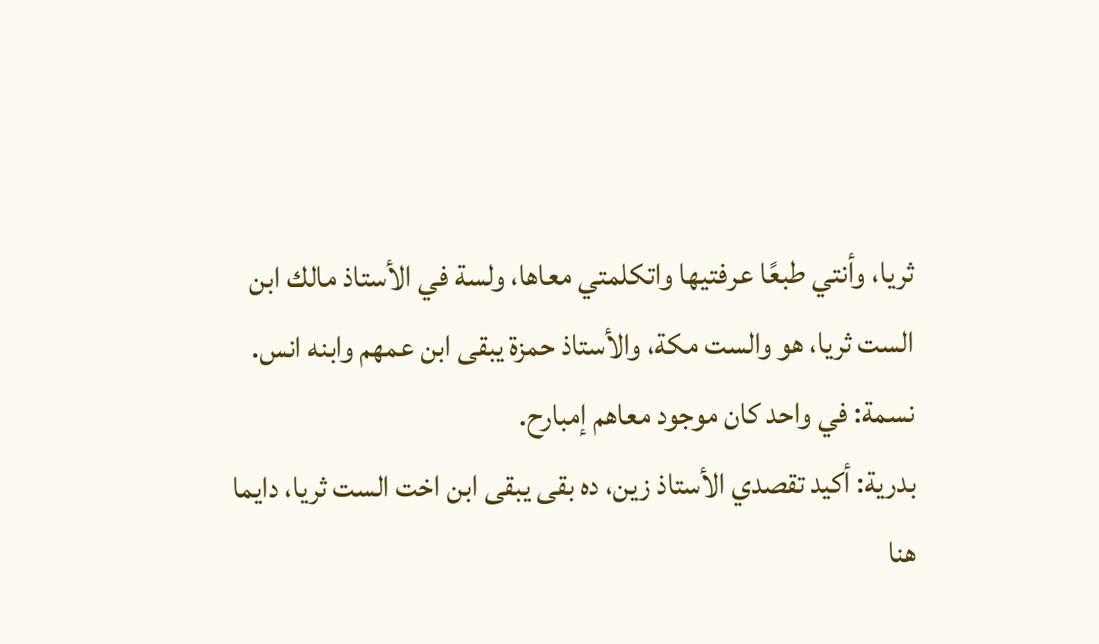ثريا، وأنتي طبعًا عرفتيها واتكلمتي معاها، ولسة في الأستاذ مالك ابن الست ثريا، هو والست مكة، والأستاذ حمزة يبقى ابن عمهم وابنه انس.
نسمة: في واحد كان موجود معاهم إمبارح.
بدرية: أكيد تقصدي الأستاذ زين، ده بقى يبقى ابن اخت الست ثريا، دايما هنا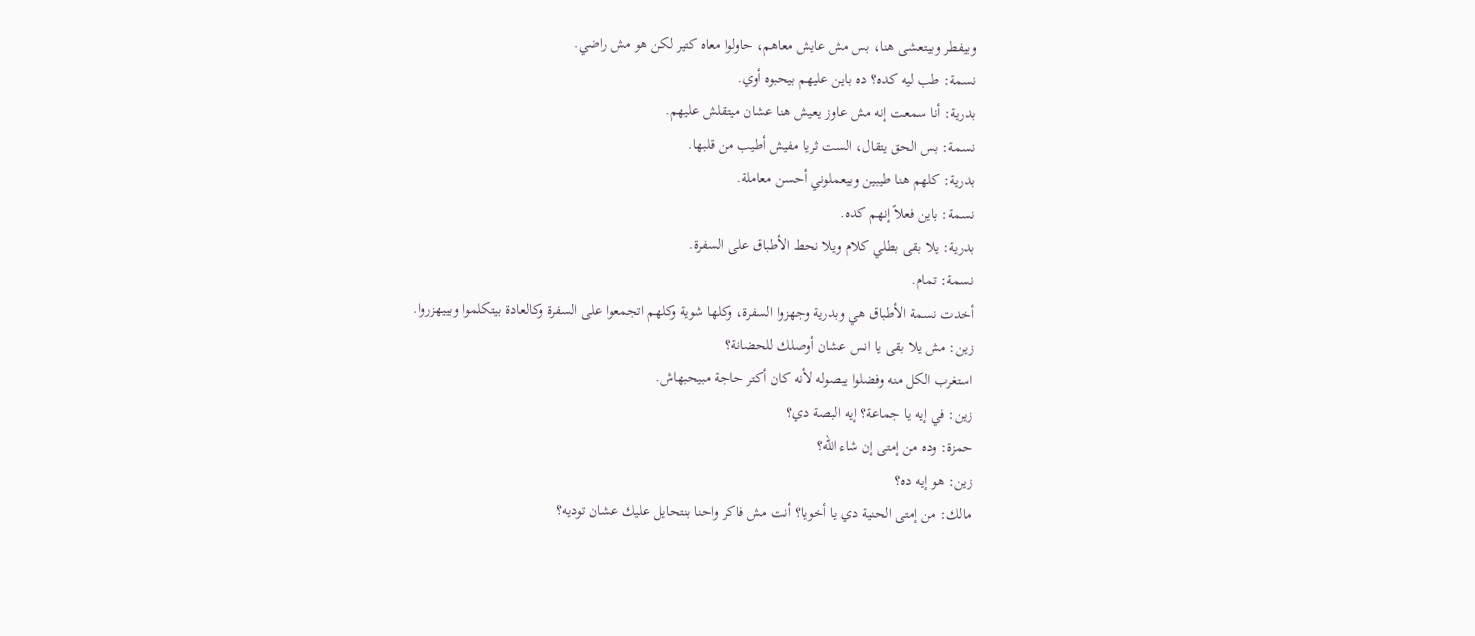وبيفطر وبيتعشى هنا، بس مش عايش معاهم، حاولوا معاه كتير لكن هو مش راضي.
نسمة: طب ليه كده؟ ده باين عليهم بيحبوه أوي.
بدرية: أنا سمعت إنه مش عاوز يعيش هنا عشان ميتقلش عليهم.
نسمة: بس الحق يتقال، الست ثريا مفيش أطيب من قلبها.
بدرية: كلهم هنا طيبين وبيعملوني أحسن معاملة.
نسمة: باين فعلاً إنهم كده.
بدرية: يلا بقى بطلي كلام ويلا نحط الأطباق على السفرة.
نسمة: تمام.
أخدت نسمة الأطباق هي وبدرية وجهزوا السفرة، وكلها شوية وكلهم اتجمعوا على السفرة وكالعادة بيتكلموا وبييهزروا.
زين: مش يلا بقى يا انس عشان أوصلك للحضانة؟
استغرب الكل منه وفضلوا يبصوله لأنه كان أكتر حاجة مبيحبهاش.
زين: في إيه يا جماعة؟ إيه البصة دي؟
حمزة: وده من إمتى إن شاء الله؟
زين: هو إيه ده؟
مالك: من إمتى الحنية دي يا أخويا؟ أنت مش فاكر واحنا بنتحايل عليك عشان توديه؟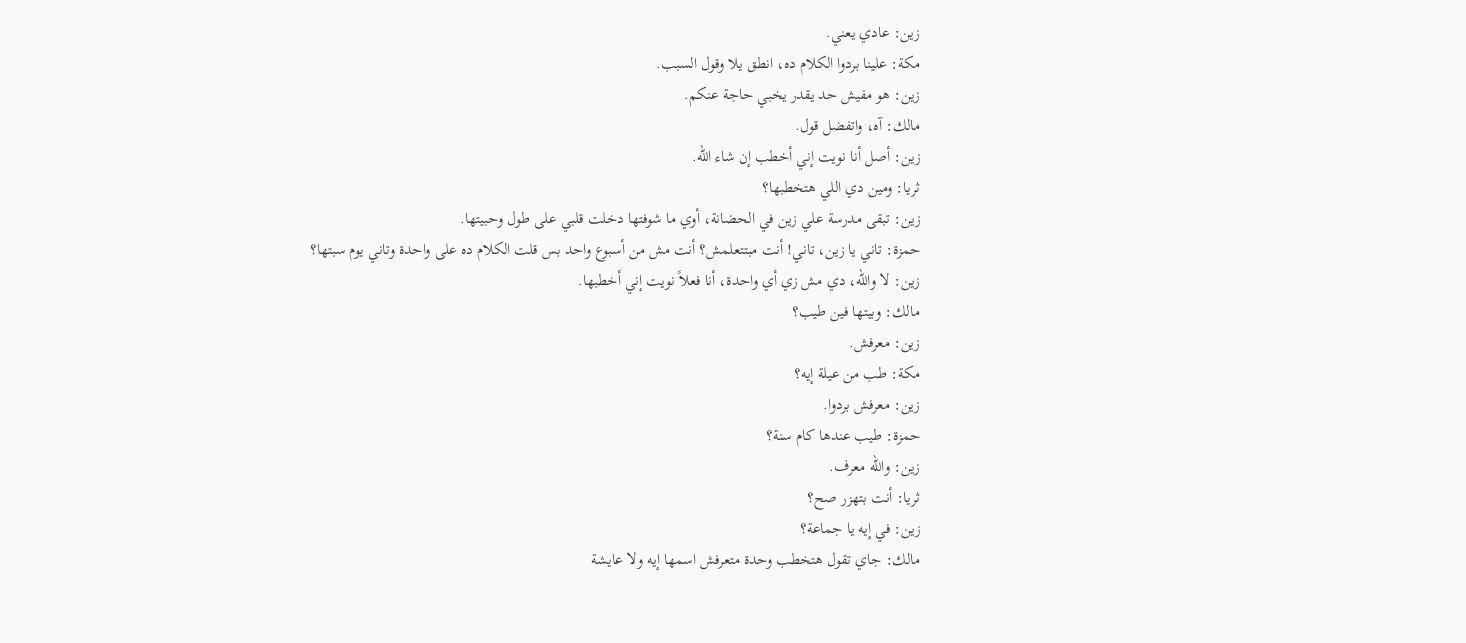زين: عادي يعني.
مكة: علينا بردوا الكلام ده، انطق يلا وقول السبب.
زين: هو مفيش حد يقدر يخبي حاجة عنكم.
مالك: آه، واتفضل قول.
زين: أصل أنا نويت إني أخطب إن شاء الله.
ثريا: ومين دي اللي هتخطبها؟
زين: تبقى مدرسة علي زين في الحضانة، أوي ما شوفتها دخلت قلبي على طول وحبيتها.
حمزة: تاني يا زين، تاني! أنت مبتتعلمش؟ أنت مش من أسبوع واحد بس قلت الكلام ده على واحدة وتاني يوم سبتها؟
زين: لا والله، دي مش زي أي واحدة، أنا فعلاً نويت إني أخطبها.
مالك: وبيتها فين طيب؟
زين: معرفش.
مكة: طب من عيلة إيه؟
زين: معرفش بردوا.
حمزة: طيب عندها كام سنة؟
زين: والله معرف.
ثريا: أنت بتهزر صح؟
زين: في إيه يا جماعة؟
مالك: جاي تقول هتخطب وحدة متعرفش اسمها إيه ولا عايشة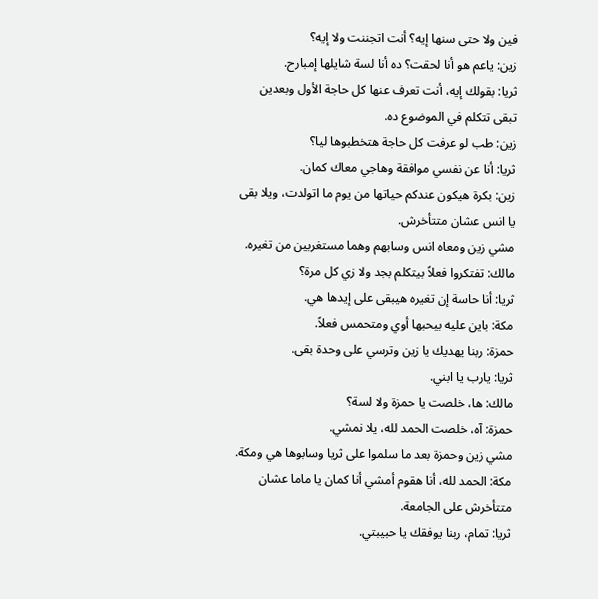فين ولا حتى سنها إيه؟ أنت اتجننت ولا إيه؟
زين: ياعم هو أنا لحقت؟ ده أنا لسة شايلها إمبارح.
ثريا: بقولك إيه، أنت تعرف عنها كل حاجة الأول وبعدين تبقى تتكلم في الموضوع ده.
زين: طب لو عرفت كل حاجة هتخطبوها ليا؟
ثريا: أنا عن نفسي موافقة وهاجي معاك كمان.
زين: بكرة هيكون عندكم حياتها من يوم ما اتولدت، ويلا بقى يا انس عشان متتأخرش.
مشي زين ومعاه انس وسابهم وهما مستغربين من تغيره.
مالك: تفتكروا فعلاً بيتكلم بجد ولا زي كل مرة؟
ثريا: أنا حاسة إن تغيره هيبقى على إيدها هي.
مكة: باين عليه بيحبها أوي ومتحمس فعلاً.
حمزة: ربنا يهديك يا زين وترسي على وحدة بقى.
ثريا: يارب يا ابني.
مالك: ها، خلصت يا حمزة ولا لسة؟
حمزة: آه، خلصت الحمد لله، يلا نمشي.
مشي زين وحمزة بعد ما سلموا على ثريا وسابوها هي ومكة.
مكة: الحمد لله، أنا هقوم أمشي أنا كمان يا ماما عشان متتأخرش على الجامعة.
ثريا: تمام، ربنا يوفقك يا حبيبتي.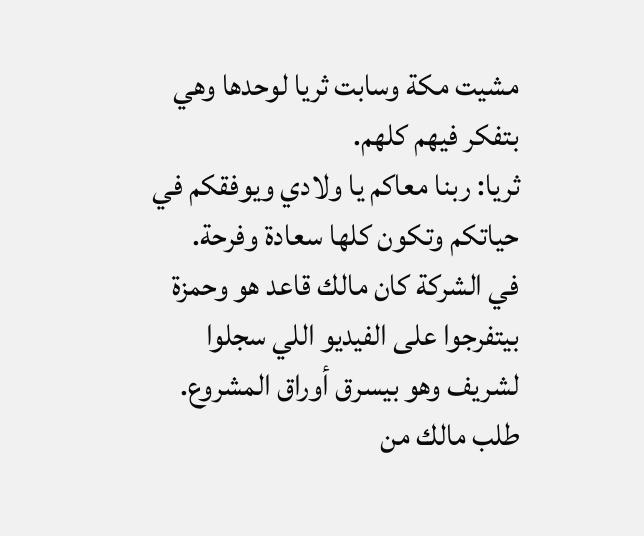مشيت مكة وسابت ثريا لوحدها وهي بتفكر فيهم كلهم.
ثريا: ربنا معاكم يا ولادي ويوفقكم في حياتكم وتكون كلها سعادة وفرحة.
في الشركة كان مالك قاعد هو وحمزة بيتفرجوا على الفيديو اللي سجلوا لشريف وهو بيسرق أوراق المشروع. طلب مالك من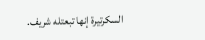السكرتيرة إنها تبعتله شريف.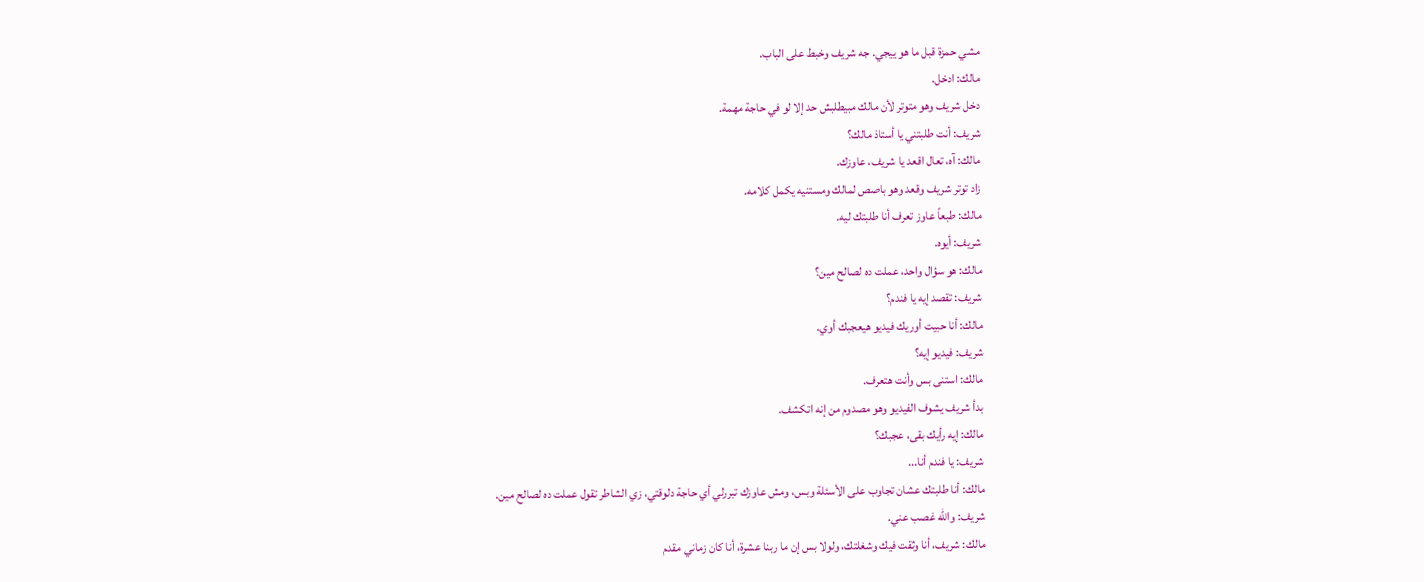مشي حمزة قبل ما هو ييجي. جه شريف وخبط على الباب.
مالك: ادخل.
دخل شريف وهو متوتر لأن مالك مبيطلبش حد إلا لو في حاجة مهمة.
شريف: أنت طلبتني يا أستاذ مالك؟
مالك: آه، تعال اقعد يا شريف، عاوزك.
زاد توتر شريف وقعد وهو باصص لمالك ومستنيه يكمل كلامه.
مالك: طبعاً عاوز تعرف أنا طلبتك ليه.
شريف: أيوه.
مالك: هو سؤال واحد، عملت ده لصالح مين؟
شريف: تقصد إيه يا فندم؟
مالك: أنا حبيت أوريك فيديو هيعجبك أوي.
شريف: فيديو إيه؟
مالك: استنى بس وأنت هتعرف.
بدأ شريف يشوف الفيديو وهو مصدوم من إنه اتكشف.
مالك: إيه رأيك بقى، عجبك؟
شريف: يا فندم أنا...
مالك: أنا طلبتك عشان تجاوب على الأسئلة وبس، ومش عاوزك تبررلي أي حاجة دلوقتي، زي الشاطر تقول عملت ده لصالح مين.
شريف: والله غصب عني.
مالك: شريف، أنا وثقت فيك وشغلتك، ولولا بس إن ما ربنا عشرة، أنا كان زماني مقدم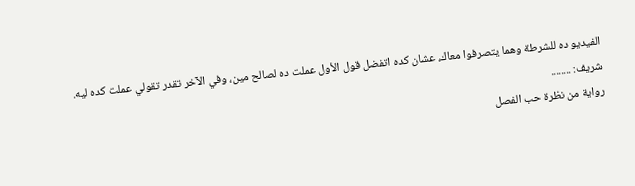الفيديو ده للشرطة وهما يتصرفوا معاك، عشان كده اتفضل قول الأول عملت ده لصالح مين، وفي الآخر تقدر تقولي عملت كده ليه.
شريف: ........
رواية من نظرة حب الفصل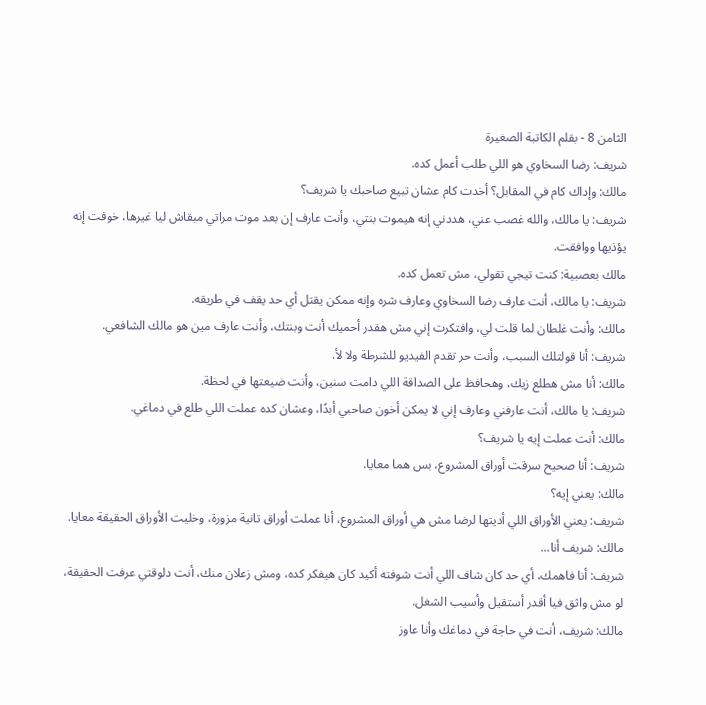الثامن 8 - بقلم الكاتبة الصغيرة
شريف: رضا السخاوي هو اللي طلب أعمل كده.
مالك: وإداك كام في المقابل؟ أخدت كام عشان تبيع صاحبك يا شريف؟
شريف: يا مالك، والله غصب عني، هددني إنه هيموت بنتي، وأنت عارف إن بعد موت مراتي مبقاش ليا غيرها، خوفت إنه يؤذيها ووافقت.
مالك بعصبية: كنت تيجي تقولي، مش تعمل كده.
شريف: يا مالك، أنت عارف رضا السخاوي وعارف شره وإنه ممكن يقتل أي حد يقف في طريقه.
مالك: وأنت غلطان لما قلت لي، وافتكرت إني مش هقدر أحميك أنت وبنتك، وأنت عارف مين هو مالك الشافعي.
شريف: أنا قولتلك السبب، وأنت حر تقدم الفيديو للشرطة ولا لأ.
مالك: أنا مش هطلع زيك، وهحافظ على الصداقة اللي دامت سنين، وأنت ضيعتها في لحظة.
شريف: يا مالك، أنت عارفني وعارف إني لا يمكن أخون صاحبي أبدًا، وعشان كده عملت اللي طلع في دماغي.
مالك: أنت عملت إيه يا شريف؟
شريف: أنا صحيح سرقت أوراق المشروع، بس هما معايا.
مالك: يعني إيه؟
شريف: يعني الأوراق اللي أديتها لرضا مش هي أوراق المشروع، أنا عملت أوراق تانية مزورة، وخليت الأوراق الحقيقة معايا.
مالك: شريف أنا...
شريف: أنا فاهمك، أي حد كان شاف اللي أنت شوفته أكيد كان هيفكر كده، ومش زعلان منك، أنت دلوقتي عرفت الحقيقة، لو مش واثق فيا أقدر أستقيل وأسيب الشغل.
مالك: شريف، أنت في حاجة في دماغك وأنا عاوز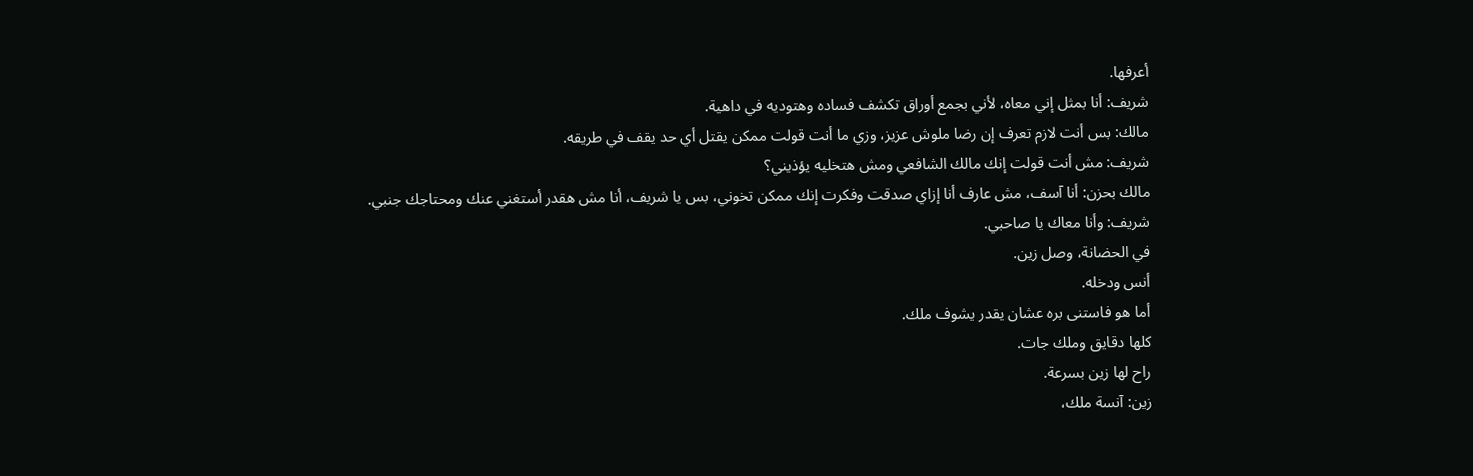أعرفها.
شريف: أنا بمثل إني معاه، لأني بجمع أوراق تكشف فساده وهتوديه في داهية.
مالك: بس أنت لازم تعرف إن رضا ملوش عزيز، وزي ما أنت قولت ممكن يقتل أي حد يقف في طريقه.
شريف: مش أنت قولت إنك مالك الشافعي ومش هتخليه يؤذيني؟
مالك بحزن: أنا آسف، مش عارف أنا إزاي صدقت وفكرت إنك ممكن تخوني، بس يا شريف، أنا مش هقدر أستغني عنك ومحتاجك جنبي.
شريف: وأنا معاك يا صاحبي.
في الحضانة، وصل زين.
أنس ودخله.
أما هو فاستنى بره عشان يقدر يشوف ملك.
كلها دقايق وملك جات.
راح لها زين بسرعة.
زين: آنسة ملك،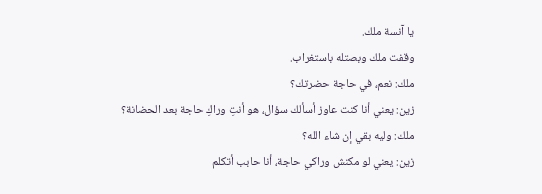يا آنسة ملك.
وقفت ملك وبصتله باستغراب.
ملك: نعم، في حاجة حضرتك؟
زين: يعني أنا كنت عاوز أسألك سؤال، هو أنتِ وراكِ حاجة بعد الحضانة؟
ملك: وليه بقي إن شاء الله؟
زين: يعني لو مكنش وراكي حاجة، أنا حابب أتكلم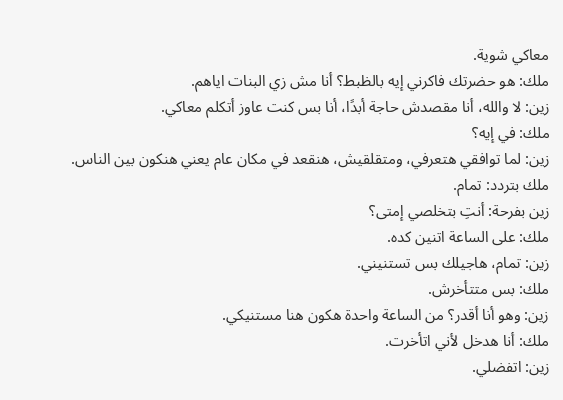معاكي شوية.
ملك: هو حضرتك فاكرني إيه بالظبط؟ أنا مش زي البنات اياهم.
زين: لا والله، أنا مقصدش حاجة أبدًا، أنا بس كنت عاوز أتكلم معاكي.
ملك: في إيه؟
زين: لما توافقي هتعرفي، ومتقلقيش، هنقعد في مكان عام يعني هنكون بين الناس.
ملك بتردد: تمام.
زين بفرحة: أنتِ بتخلصي إمتى؟
ملك: على الساعة اتنين كده.
زين: تمام، هاجيلك بس تستنيني.
ملك: بس متتأخرش.
زين: وهو أنا أقدر؟ من الساعة واحدة هكون هنا مستنيكي.
ملك: أنا هدخل لأني اتأخرت.
زين: اتفضلي.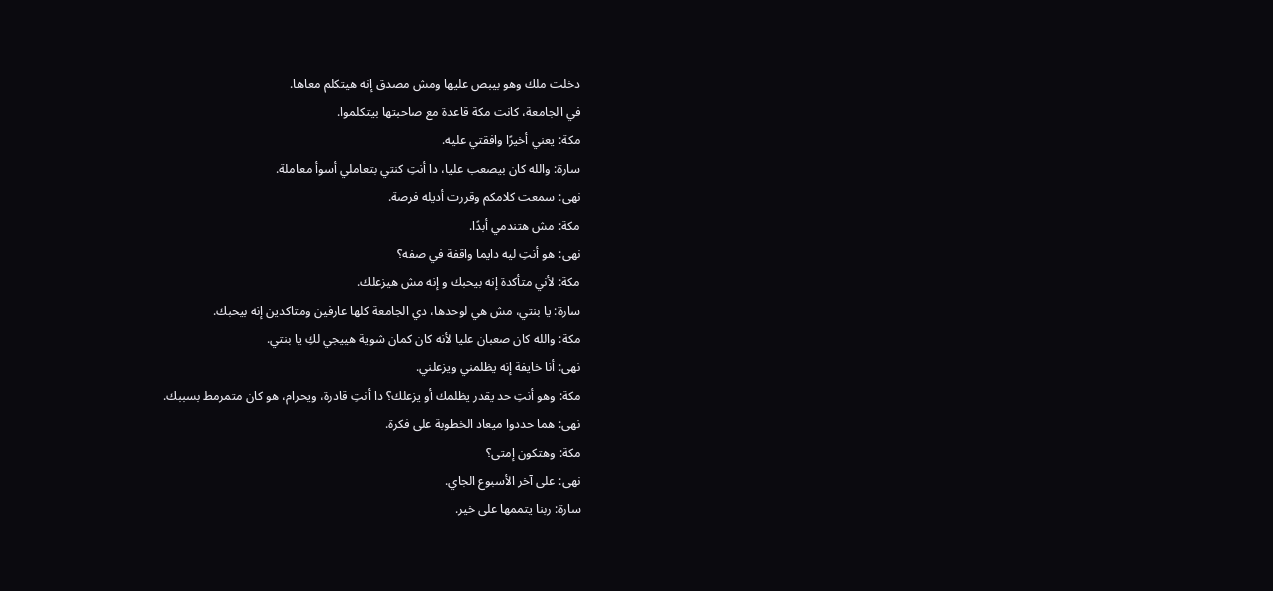دخلت ملك وهو بيبص عليها ومش مصدق إنه هيتكلم معاها.
في الجامعة، كانت مكة قاعدة مع صاحبتها بيتكلموا.
مكة: يعني أخيرًا وافقتي عليه.
سارة: والله كان بيصعب عليا، دا أنتِ كنتي بتعاملي أسوأ معاملة.
نهى: سمعت كلامكم وقررت أديله فرصة.
مكة: مش هتندمي أبدًا.
نهى: هو أنتِ ليه دايما واقفة في صفه؟
مكة: لأني متأكدة إنه بيحبك و إنه مش هيزعلك.
سارة: يا بنتي، مش هي لوحدها، دي الجامعة كلها عارفين ومتاكدين إنه بيحبك.
مكة: والله كان صعبان عليا لأنه كان كمان شوية هييجي لكِ يا بنتي.
نهى: أنا خايفة إنه يظلمني ويزعلني.
مكة: وهو أنتِ حد يقدر يظلمك أو يزعلك؟ دا أنتِ قادرة، ويحرام، هو كان متمرمط بسببك.
نهى: هما حددوا ميعاد الخطوبة على فكرة.
مكة: وهتكون إمتى؟
نهى: على آخر الأسبوع الجاي.
سارة: ربنا يتممها على خير.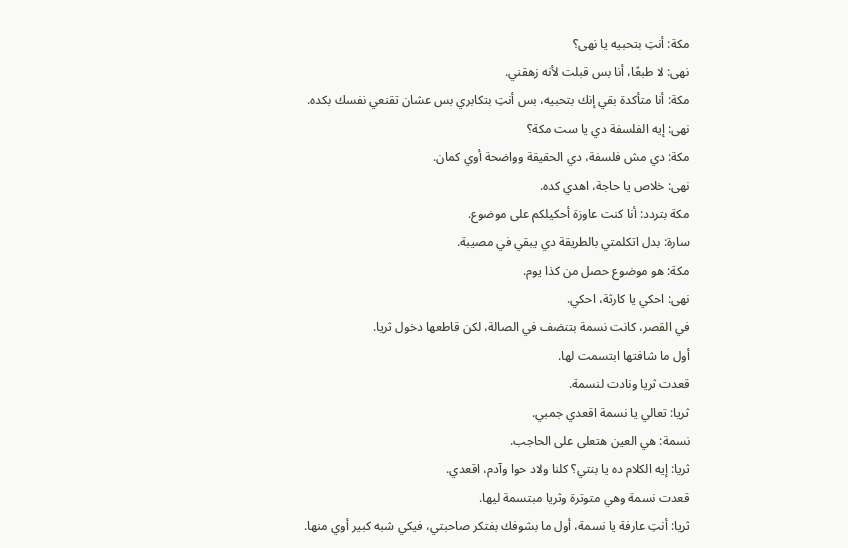مكة: أنتِ بتحبيه يا نهى؟
نهى: لا طبعًا، أنا بس قبلت لأنه زهقني.
مكة: أنا متأكدة بقي إنك بتحبيه، بس أنتِ بتكابري بس عشان تقنعي نفسك بكده.
نهى: إيه الفلسفة دي يا ست مكة؟
مكة: دي مش فلسفة، دي الحقيقة وواضحة أوي كمان.
نهى: خلاص يا حاجة، اهدي كده.
مكة بتردد: أنا كنت عاوزة أحكيلكم على موضوع.
سارة: بدل اتكلمتي بالطريقة دي يبقي في مصيبة.
مكة: هو موضوع حصل من كذا يوم.
نهى: احكي يا كارثة، احكي.
في القصر، كانت نسمة بتنضف في الصالة، لكن قاطعها دخول ثريا.
أول ما شافتها ابتسمت لها.
قعدت ثريا ونادت لنسمة.
ثريا: تعالي يا نسمة اقعدي جمبي.
نسمة: هي العين هتعلى على الحاجب.
ثريا: إيه الكلام ده يا بنتي؟ كلنا ولاد حوا وآدم، اقعدي.
قعدت نسمة وهي متوترة وثريا مبتسمة ليها.
ثريا: أنتِ عارفة يا نسمة، أول ما بشوفك بفتكر صاحبتي، فيكي شبه كبير أوي منها.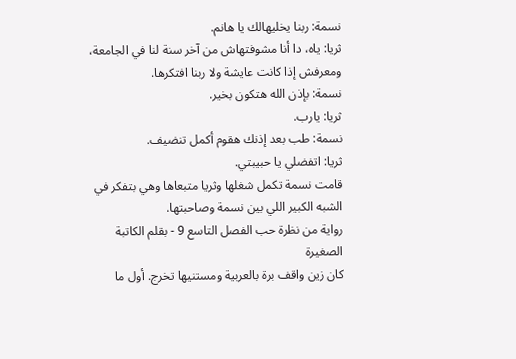نسمة: ربنا يخليهالك يا هانم.
ثريا: ياه، دا أنا مشوفتهاش من آخر سنة لنا في الجامعة، ومعرفش إذا كانت عايشة ولا ربنا افتكرها.
نسمة: بإذن الله هتكون بخير.
ثريا: يارب.
نسمة: طب بعد إذنك هقوم أكمل تنضيف.
ثريا: اتفضلي يا حبيبتي.
قامت نسمة تكمل شغلها وثريا متبعاها وهي بتفكر في الشبه الكبير اللي بين نسمة وصاحبتها.
رواية من نظرة حب الفصل التاسع 9 - بقلم الكاتبة الصغيرة
كان زين واقف برة بالعربية ومستنيها تخرج. أول ما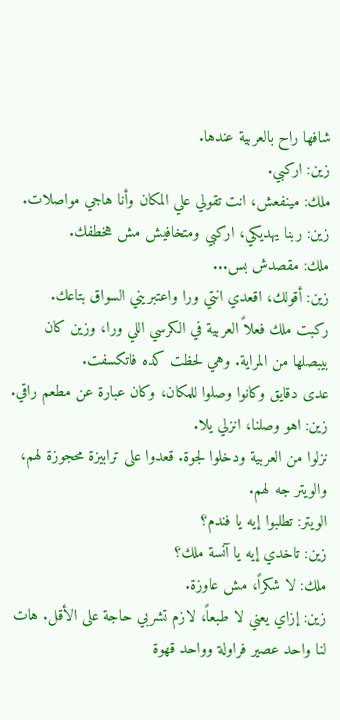شافها راح بالعربية عندها.
زين: اركبي.
ملك: مينفعش، انت تقولي علي المكان وأنا هاجي مواصلات.
زين: ربنا يهديكي، اركبي ومتخافيش مش هخطفك.
ملك: مقصدش بس...
زين: أقولك، اقعدي انتي ورا واعتبريني السواق بتاعك.
ركبت ملك فعلاً العربية في الكرسي اللي ورا، وزين كان بيبصلها من المراية. وهي لحظت كده فاتكسفت.
عدى دقايق وكانوا وصلوا للمكان، وكان عبارة عن مطعم راقي.
زين: اهو وصلنا، انزلي يلا.
نزلوا من العربية ودخلوا لجوة. قعدوا على ترابيزة محجوزة لهم، والويتر جه لهم.
الويتر: تطلبوا إيه يا فندم؟
زين: تاخدي إيه يا آنسة ملك؟
ملك: لا شكراً، مش عاوزة.
زين: إزاي يعني لا طبعاً، لازم تشربي حاجة على الأقل. هات لنا واحد عصير فراولة وواحد قهوة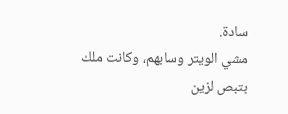سادة.
مشي الويتر وسابهم، وكانت ملك بتبص لزين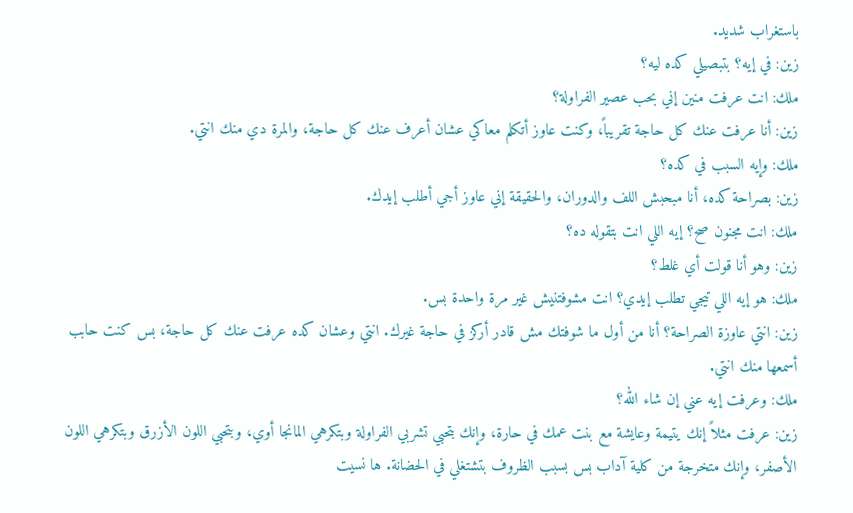باستغراب شديد.
زين: في إيه؟ بتبصيلي كده ليه؟
ملك: انت عرفت منين إني بحب عصير الفراولة؟
زين: أنا عرفت عنك كل حاجة تقريباً، وكنت عاوز أتكلم معاكي عشان أعرف عنك كل حاجة، والمرة دي منك انتي.
ملك: وإيه السبب في كده؟
زين: بصراحة كده، أنا مبحبش اللف والدوران، والحقيقة إني عاوز أجي أطلب إيدك.
ملك: انت مجنون صح؟ إيه اللي انت بتقوله ده؟
زين: وهو أنا قولت أي غلط؟
ملك: هو إيه اللي تيجي تطلب إيدي؟ انت مشوفتنيش غير مرة واحدة بس.
زين: انتي عاوزة الصراحة؟ أنا من أول ما شوفتك مش قادر أركز في حاجة غيرك. انتي وعشان كده عرفت عنك كل حاجة، بس كنت حابب أسمعها منك انتي.
ملك: وعرفت إيه عني إن شاء الله؟
زين: عرفت مثلاً إنك يتيمة وعايشة مع بنت عمك في حارة، وإنك بتحبي تشربي الفراولة وبتكرهي المانجا أوي، وبتحبي اللون الأزرق وبتكرهي اللون الأصفر، وإنك متخرجة من كلية آداب بس بسبب الظروف بتشتغلي في الحضانة. ها نسيت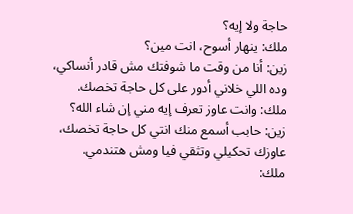حاجة ولا إيه؟
ملك: ينهار أسوح، انت مين؟
زين: أنا من وقت ما شوفتك مش قادر أنساكي، وده اللي خلاني أدور على كل حاجة تخصك.
ملك: وانت عاوز تعرف إيه مني إن شاء الله؟
زين: حابب أسمع منك انتي كل حاجة تخصك، عاوزك تحكيلي وتثقي فيا ومش هتندمي.
ملك: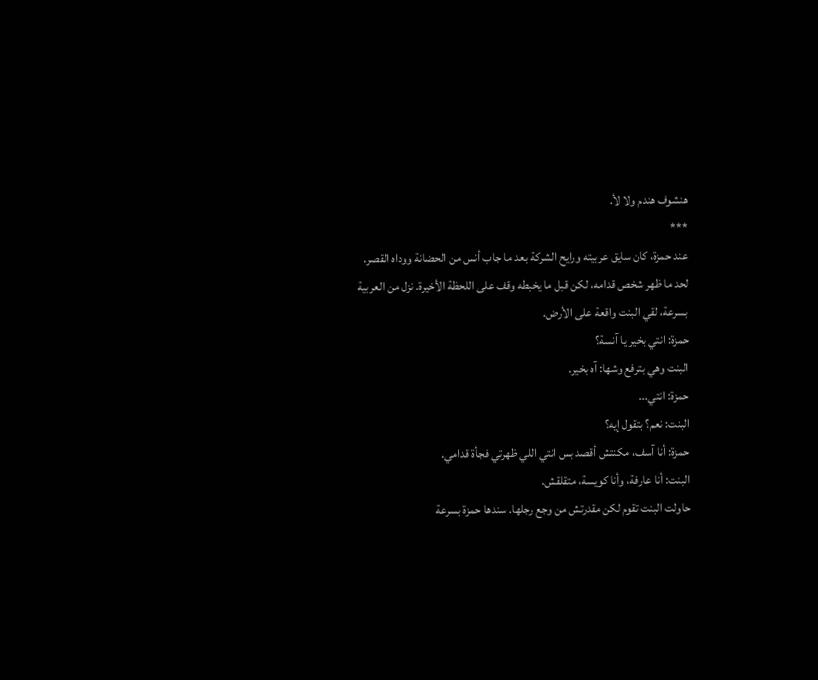هنشوف هندم ولا لأ.
***
عند حمزة، كان سايق عربيته ورايح الشركة بعد ما جاب أنس من الحضانة ووداه القصر. لحد ما ظهر شخص قدامه، لكن قبل ما يخبطه وقف على اللحظة الأخيرة. نزل من العربية بسرعة، لقي البنت واقعة على الأرض.
حمزة: انتي بخير يا آنسة؟
البنت وهي بترفع وشها: آه بخير.
حمزة: انتي...
البنت: نعم؟ بتقول إيه؟
حمزة: أنا آسف، مكنتش أقصد بس انتي اللي ظهرتي فجأة قدامي.
البنت: أنا عارفة، وأنا كويسة، متقلقش.
حاولت البنت تقوم لكن مقدرتش من وجع رجلها. سندها حمزة بسرعة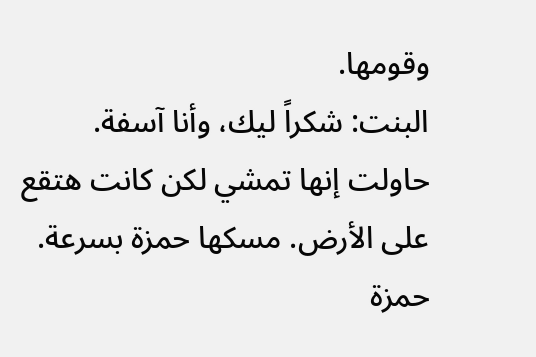وقومها.
البنت: شكراً ليك، وأنا آسفة.
حاولت إنها تمشي لكن كانت هتقع على الأرض. مسكها حمزة بسرعة.
حمزة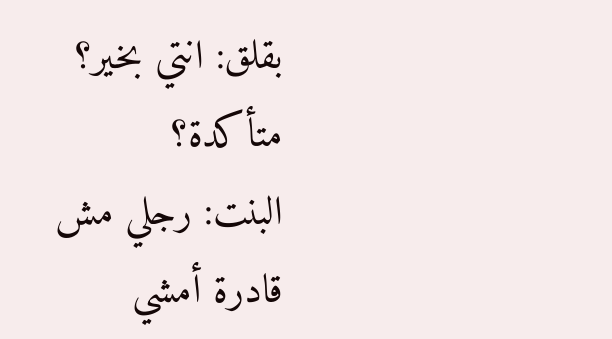بقلق: انتي بخير؟ متأكدة؟
البنت: رجلي مش قادرة أمشي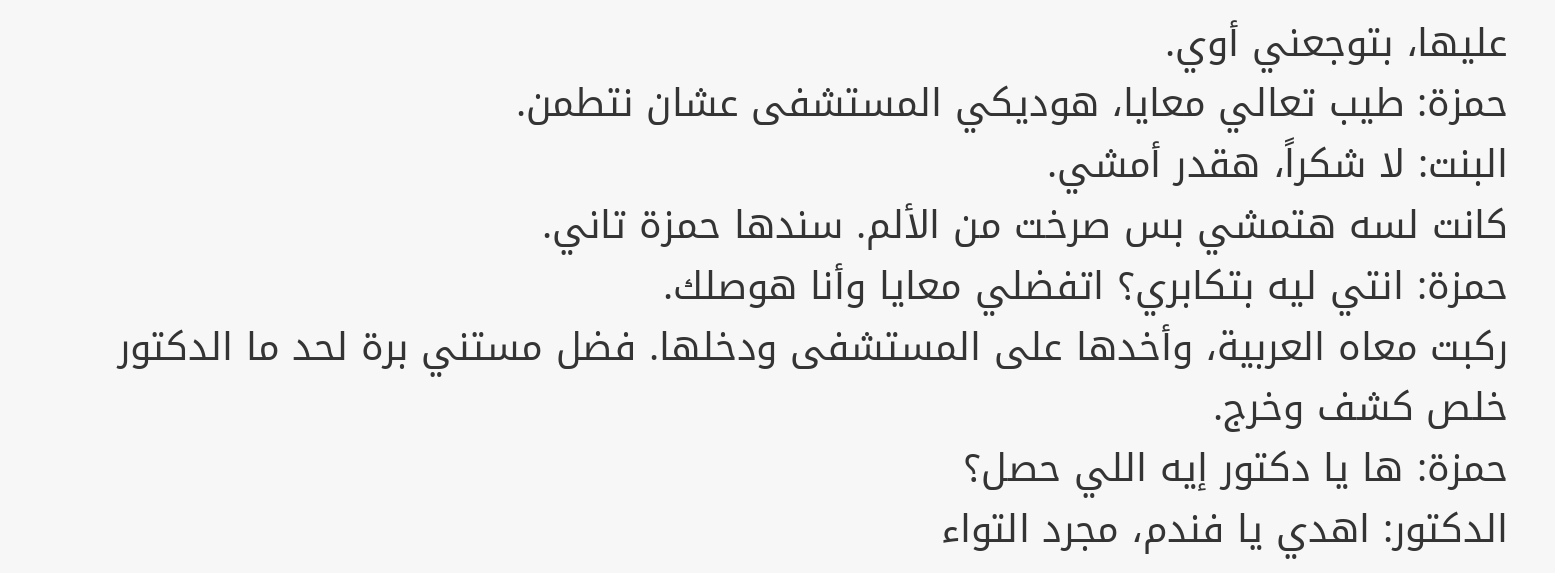عليها، بتوجعني أوي.
حمزة: طيب تعالي معايا، هوديكي المستشفى عشان نتطمن.
البنت: لا شكراً، هقدر أمشي.
كانت لسه هتمشي بس صرخت من الألم. سندها حمزة تاني.
حمزة: انتي ليه بتكابري؟ اتفضلي معايا وأنا هوصلك.
ركبت معاه العربية، وأخدها على المستشفى ودخلها. فضل مستني برة لحد ما الدكتور خلص كشف وخرج.
حمزة: ها يا دكتور إيه اللي حصل؟
الدكتور: اهدي يا فندم، مجرد التواء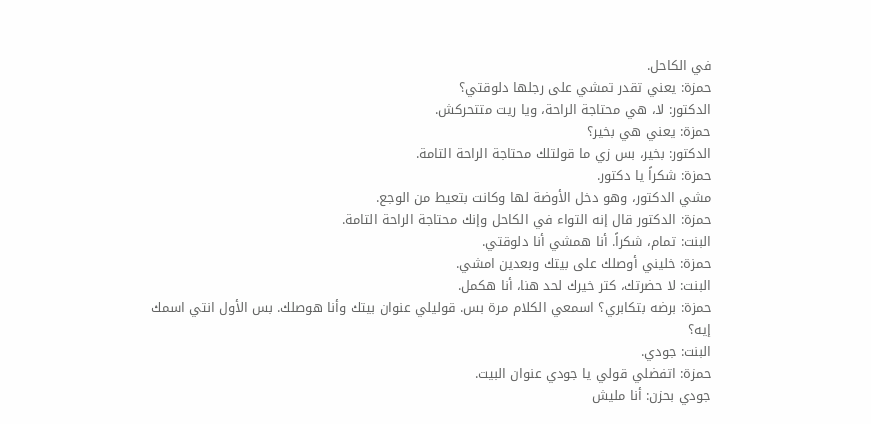في الكاحل.
حمزة: يعني تقدر تمشي على رجلها دلوقتي؟
الدكتور: لا، هي محتاجة الراحة، ويا ريت متتحركش.
حمزة: يعني هي بخير؟
الدكتور: بخير، بس زي ما قولتلك محتاجة الراحة التامة.
حمزة: شكراً يا دكتور.
مشي الدكتور، وهو دخل الأوضة لها وكانت بتعيط من الوجع.
حمزة: الدكتور قال إنه التواء في الكاحل وإنك محتاجة الراحة التامة.
البنت: تمام، شكراً. أنا همشي أنا دلوقتي.
حمزة: خليني أوصلك على بيتك وبعدين امشي.
البنت: لا حضرتك، كتر خيرك لحد هنا، أنا هكمل.
حمزة: برضه بتكابري؟ اسمعي الكلام مرة بس. قوليلي عنوان بيتك وأنا هوصلك. بس الأول انتي اسمك إيه؟
البنت: جودي.
حمزة: اتفضلي قولي يا جودي عنوان البيت.
جودي بحزن: أنا مليش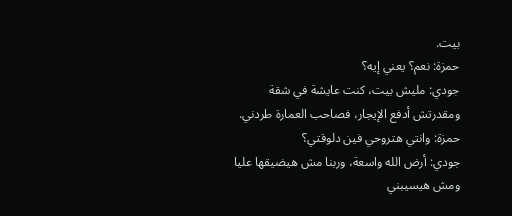بيت.
حمزة: نعم؟ يعني إيه؟
جودي: مليش بيت، كنت عايشة في شقة ومقدرتش أدفع الإيجار، فصاحب العمارة طردني.
حمزة: وانتي هتروحي فين دلوقتي؟
جودي: أرض الله واسعة، وربنا مش هيضيقها عليا ومش هيسيبني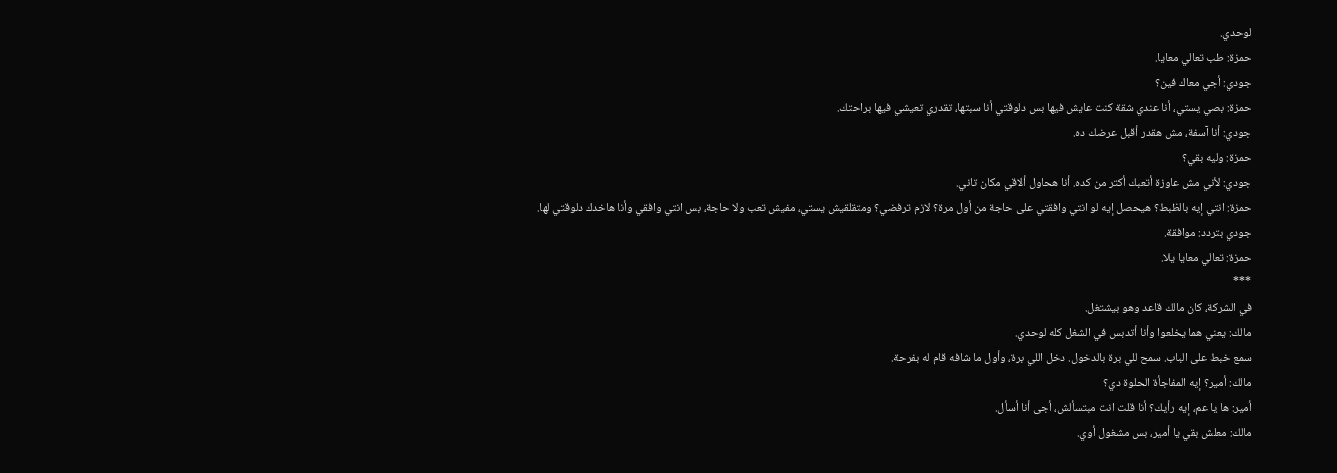لوحدي.
حمزة: طب تعالي معايا.
جودي: أجي معاك فين؟
حمزة: بصي يستي، أنا عندي شقة كنت عايش فيها بس دلوقتي أنا سبتها، تقدري تعيشي فيها براحتك.
جودي: أنا آسفة، مش هقدر أقبل عرضك ده.
حمزة: وليه بقي؟
جودي: لأني مش عاوزة أتعبك أكتر من كده. أنا هحاول ألاقي مكان تاني.
حمزة: انتي إيه بالظبط؟ هيحصل إيه لو انتي وافقتي على حاجة من أول مرة؟ لازم ترفضي؟ ومتقلقيش يستي، مفيش تعب ولا حاجة، بس انتي وافقي وأنا هاخدك دلوقتي لها.
جودي بتردد: موافقة.
حمزة: تعالي معايا يلا.
***
في الشركة، كان مالك قاعد وهو بيشتغل.
مالك: يعني هما يخلعوا وأنا أتدبس في الشغل كله لوحدي.
سمع خبط على الباب. سمح للي برة بالدخول. دخل اللي برة، وأول ما شافه قام له بفرحة.
مالك: أمير؟ إيه المفاجأة الحلوة دي؟
أمير: ها يا عم، إيه رأيك؟ أنا قلت انت مبتسألش، أجى أنا أسأل.
مالك: معلش بقي يا أمير، بس مشغول أوي.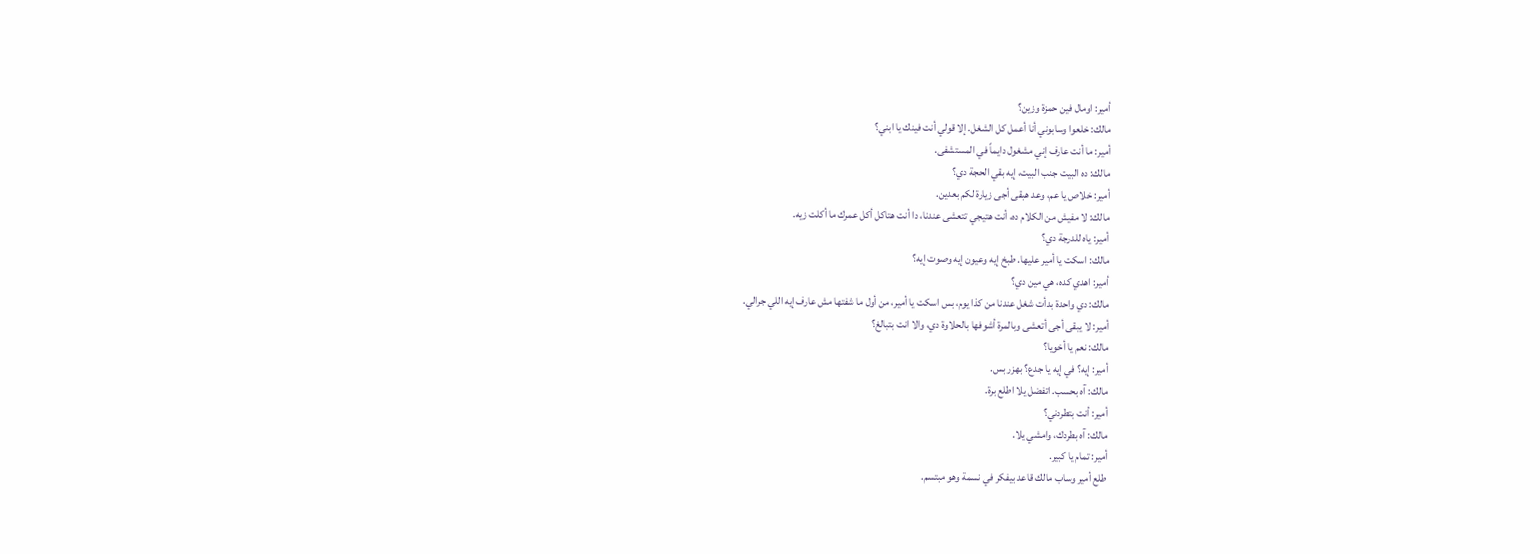أمير: اومال فين حمزة وزين؟
مالك: خلعوا وسابوني أنا أعمل كل الشغل. إلا قولي أنت فينك يا ابني؟
أمير: ما أنت عارف إني مشغول دايماً في المستشفى.
مالك: ده البيت جنب البيت، إيه بقي الحجة دي؟
أمير: خلاص يا عم، وعد هبقى أجى زيارة لكم بعدين.
مالك: لا مفيش من الكلام ده، أنت هتيجي تتعشى عندنا، دا أنت هتاكل أكل عمرك ما أكلت زيه.
أمير: ياه للدرجة دي؟
مالك: اسكت يا أمير عليها. طبخ إيه وعيون إيه وصوت إيه؟
أمير: اهدي كده، هي مين دي؟
مالك: دي واحدة بدأت شغل عندنا من كذا يوم، بس اسكت يا أمير، من أول ما شفتها مش عارف إيه اللي جرالي.
أمير: لا يبقى أجى أتعشى وبالمرة أشوفها بالحلاوة دي، والا انت بتبالغ؟
مالك: نعم يا أخويا؟
أمير: إيه؟ في إيه يا جدع؟ بهزر بس.
مالك: آه بحسب. اتفضل يلا اطلع برة.
أمير: أنت بتطردني؟
مالك: آه بطردك، وامشي يلا.
أمير: تمام يا كبير.
طلع أمير وساب مالك قاعد بيفكر في نسمة وهو مبتسم.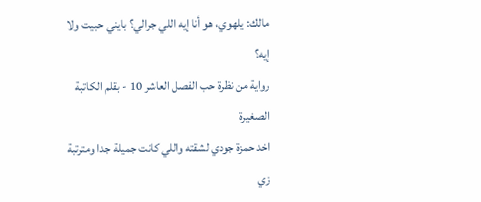مالك: يلهوي، هو أنا إيه اللي جرالي؟ بايني حبيت ولا إيه؟
رواية من نظرة حب الفصل العاشر 10 - بقلم الكاتبة الصغيرة
اخد حمزة جودي لشقته واللي كانت جميلة جدا ومترتبة زي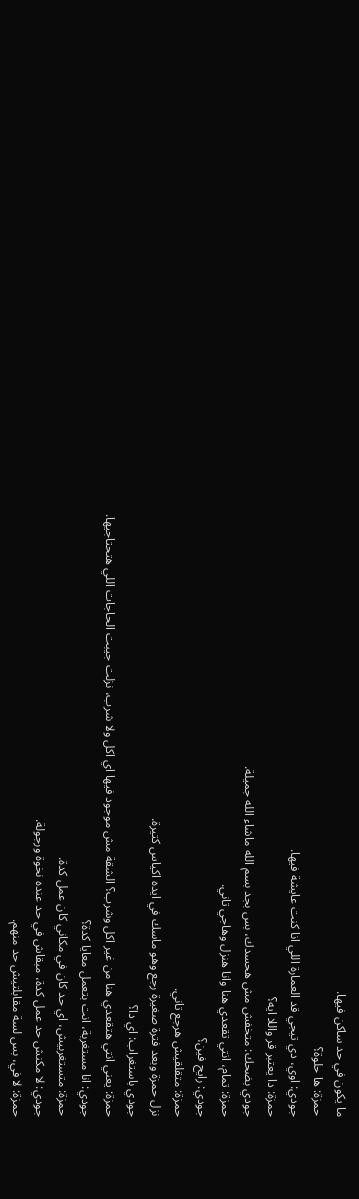ما يكون في حد ساكن فيها.
حمزة: ها حلوة؟
جودي: اوي، دي تيجي قد العمارة اللي انا كنت عايشة فيها.
حمزة: دا يعتبر قر واللا ايه؟
جودي بضحك: متخفش مش هحسدك، بس بجد بسم الله ماشاء الله جميلة.
حمزة: تمام، انتي تقعدي هنا وانا هنزل وهاجي تاني.
جودي: رايح فين؟
حمزة: متقلقيش هرجع تاني.
نزل حمزة وبعد فترة صغيرة رجع وهو ماسك في ايده اكياس كتيرة.
جودي باستغراب: اي دا؟
حمزة: يعني انتي هتقعدي هنا من غير اكل وشرب؟ الشقة مش موجود فيها اي اكل ولا شرب، نزلت جيبت الحاجات اللي هتحتاجيها.
جودي: انا مستغربة، انت بتعمل معايا كدة؟
حمزة: متستغربيش، اي حد كان في مكاني كان عمل كدة.
جودي: لا مكنش حد عمل كدة، مبقاش في حد عنده نخوة ورجولة.
حمزة: لا في، بس لسة مقابلتيش حد منهم.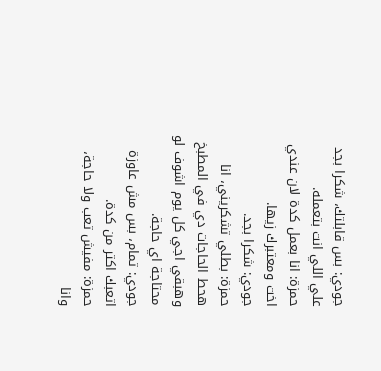جودي: بس قابلتك، شكرا بجد علي اللي انت بتعمله.
حمزة: انا بعمل كدة لان عندي اخت ومعتبرك زيها.
جودي: شكرا بجد.
حمزة: بطلي تشكريني، انا هحط الحاجات دي في المطبخ وهبقي اجي كل يوم اشوف لو محتاجة اي حاجة.
جودي: تمام، بس مش عاوزة اتعبك اكتر من كدة.
حمزة: مفيش تعب ولا حاجة، وانا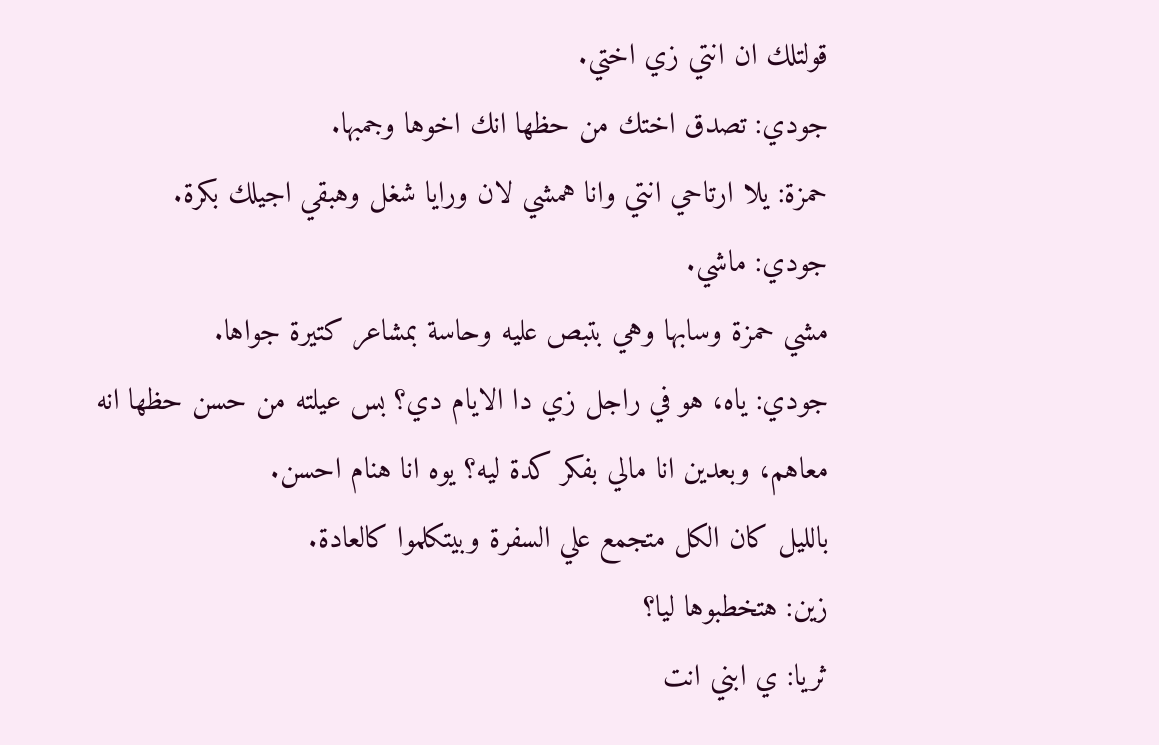قولتلك ان انتي زي اختي.
جودي: تصدق اختك من حظها انك اخوها وجمبها.
حمزة: يلا ارتاحي انتي وانا همشي لان ورايا شغل وهبقي اجيلك بكرة.
جودي: ماشي.
مشي حمزة وسابها وهي بتبص عليه وحاسة بمشاعر كتيرة جواها.
جودي: ياه، هو في راجل زي دا الايام دي؟ بس عيلته من حسن حظها انه معاهم، وبعدين انا مالي بفكر كدة ليه؟ يوه انا هنام احسن.
بالليل كان الكل متجمع علي السفرة وبيتكلموا كالعادة.
زين: هتخطبوها ليا؟
ثريا: ي ابني انت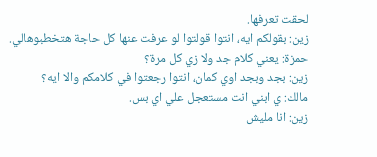لحقت تعرفها.
زين: بقولكم ايه، انتوا قولتوا لو عرفت عنها كل حاجة هتخطبوهالي.
حمزة: يعني كلام جد ولا زي كل مرة؟
زين: بجد وبجد اوي كمان، انتوا رجعتوا في كلامكم والا ايه؟
مالك: ي ابني انت مستعجل علي اي بس.
زين: انا مليش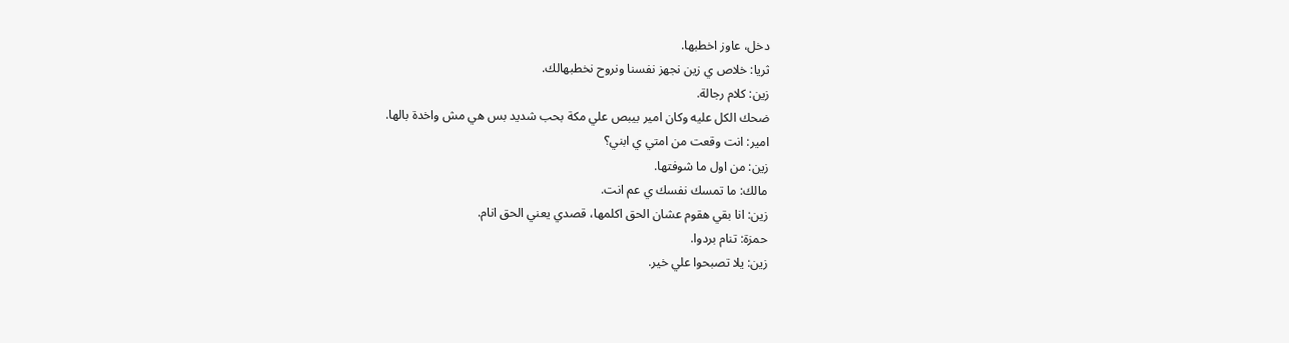دخل، عاوز اخطبها.
ثريا: خلاص ي زين نجهز نفسنا ونروح نخطبهالك.
زين: كلام رجالة.
ضحك الكل عليه وكان امير بيبص علي مكة بحب شديد بس هي مش واخدة بالها.
امير: انت وقعت من امتي ي ابني؟
زين: من اول ما شوفتها.
مالك: ما تمسك نفسك ي عم انت.
زين: انا بقي هقوم عشان الحق اكلمها، قصدي يعني الحق انام.
حمزة: تنام بردوا.
زين: يلا تصبحوا علي خير.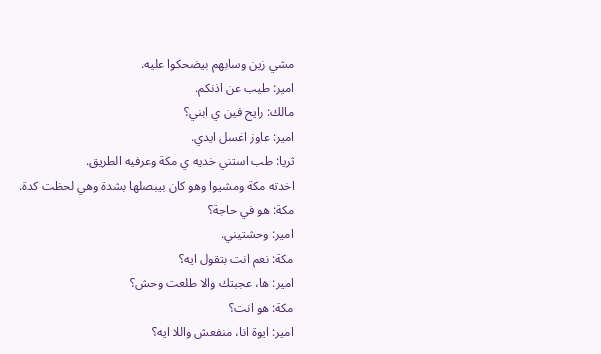مشي زين وسابهم بيضحكوا عليه.
امير: طيب عن اذنكم.
مالك: رايح فين ي ابني؟
امير: عاوز اغسل ايدي.
ثريا: طب استني خديه ي مكة وعرفيه الطريق.
اخدته مكة ومشيوا وهو كان بيبصلها بشدة وهي لحظت كدة.
مكة: هو في حاجة؟
امير: وحشتيني.
مكة: نعم انت بتقول ايه؟
امير: ها، عجبتك والا طلعت وحش؟
مكة: هو انت؟
امير: ايوة انا، منفعش واللا ايه؟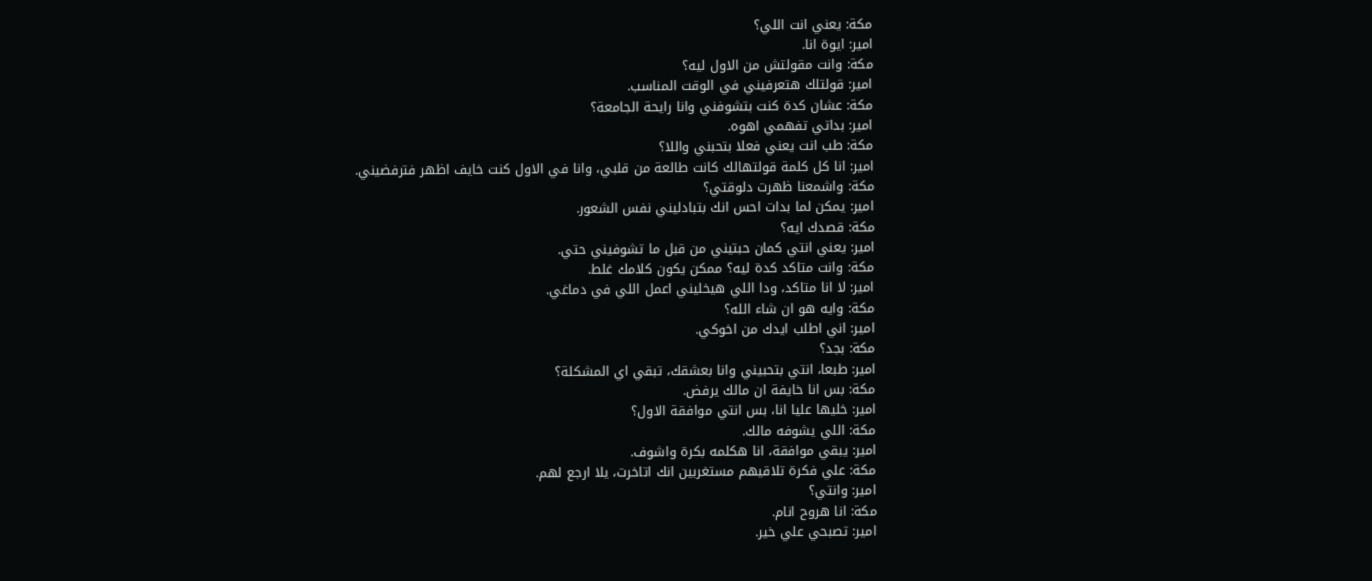مكة: يعني انت اللي؟
امير: ايوة انا.
مكة: وانت مقولتش من الاول ليه؟
امير: قولتلك هتعرفيني في الوقت المناسب.
مكة: عشان كدة كنت بتشوفني وانا رايحة الجامعة؟
امير: بداتي تفهمي اهوه.
مكة: طب انت يعني فعلا بتحبني واللا؟
امير: انا كل كلمة قولتهالك كانت طالعة من قلبي، وانا في الاول كنت خايف اظهر فترفضيني.
مكة: واشمعنا ظهرت دلوقتي؟
امير: يمكن لما بدات احس انك بتبادليني نفس الشعور.
مكة: قصدك ايه؟
امير: يعني انتي كمان حبتيني من قبل ما تشوفيني حتي.
مكة: وانت متاكد كدة ليه؟ ممكن يكون كلامك غلط.
امير: لا انا متاكد، ودا اللي هيخليني اعمل اللي في دماغي.
مكة: وايه هو ان شاء الله؟
امير: اني اطلب ايدك من اخوكي.
مكة: بجد؟
امير: طبعا، انتي بتحبيني وانا بعشقك، تبقي اي المشكلة؟
مكة: بس انا خايفة ان مالك يرفض.
امير: خليها عليا انا، بس انتي موافقة الاول؟
مكة: اللي يشوفه مالك.
امير: يبقي موافقة، انا هكلمه بكرة واشوف.
مكة: علي فكرة تلاقيهم مستغربين انك اتاخرت، يلا ارجع لهم.
امير: وانتي؟
مكة: انا هروح انام.
امير: تصبحي علي خير.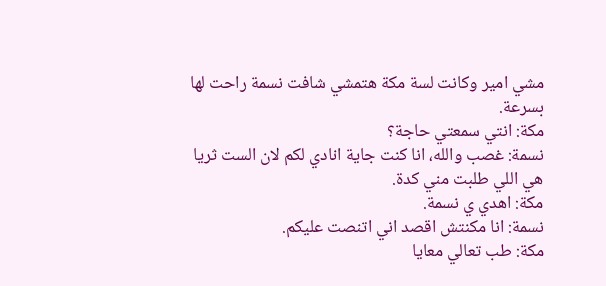مشي امير وكانت لسة مكة هتمشي شافت نسمة راحت لها بسرعة.
مكة: انتي سمعتي حاجة؟
نسمة: غصب والله، انا كنت جاية انادي لكم لان الست ثريا هي اللي طلبت مني كدة.
مكة: اهدي ي نسمة.
نسمة: انا مكنتش اقصد اني اتنصت عليكم.
مكة: طب تعالي معايا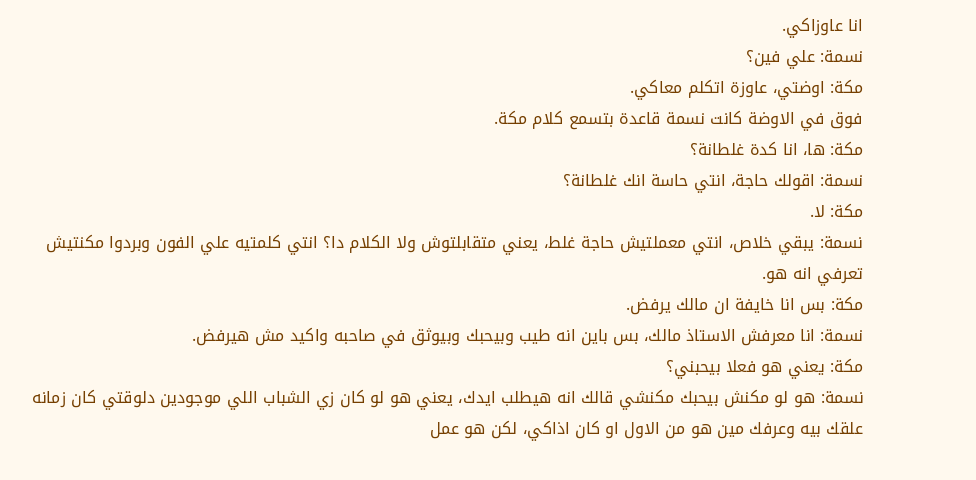انا عاوزاكي.
نسمة: علي فين؟
مكة: اوضتي، عاوزة اتكلم معاكي.
فوق في الاوضة كانت نسمة قاعدة بتسمع كلام مكة.
مكة: ها، انا كدة غلطانة؟
نسمة: اقولك حاجة، انتي حاسة انك غلطانة؟
مكة: لا.
نسمة: يبقي خلاص، انتي معملتيش حاجة غلط، يعني متقابلتوش ولا الكلام دا؟ انتي كلمتيه علي الفون وبردوا مكنتيش تعرفي انه هو.
مكة: بس انا خايفة ان مالك يرفض.
نسمة: انا معرفش الاستاذ مالك، بس باين انه طيب وبيحبك وبيوثق في صاحبه واكيد مش هيرفض.
مكة: يعني هو فعلا بيحبني؟
نسمة: هو لو مكنش بيحبك مكنشي قالك انه هيطلب ايدك، يعني هو لو كان زي الشباب اللي موجودين دلوقتي كان زمانه علقك بيه وعرفك مين هو من الاول او كان اذاكي، لكن هو عمل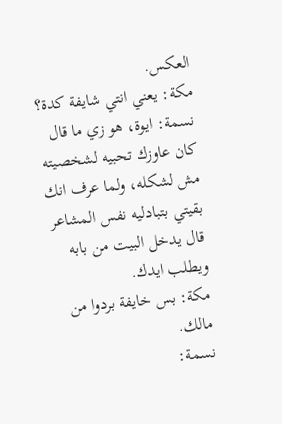العكس.
مكة: يعني انتي شايفة كدة؟
نسمة: ايوة، هو زي ما قال كان عاوزك تحبيه لشخصيته مش لشكله، ولما عرف انك بقيتي بتبادليه نفس المشاعر قال يدخل البيت من بابه ويطلب ايدك.
مكة: بس خايفة بردوا من مالك.
نسمة: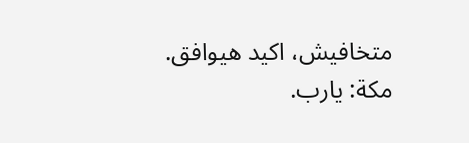متخافيش، اكيد هيوافق.
مكة: يارب.